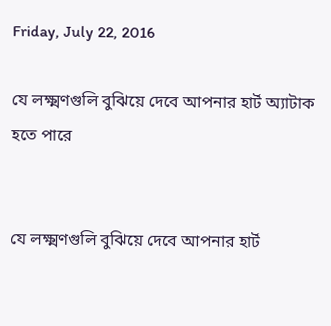Friday, July 22, 2016

যে লক্ষ্মণগুলি বুঝিয়ে দেবে আপনার হার্ট অ্যাটাক হতে পারে


যে লক্ষ্মণগুলি বুঝিয়ে দেবে আপনার হার্ট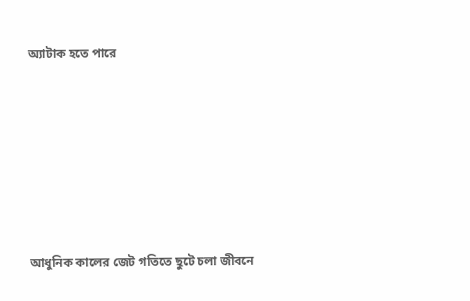অ্যাটাক হতে পারে







আধুনিক কালের জেট গতিতে ছুটে চলা জীবনে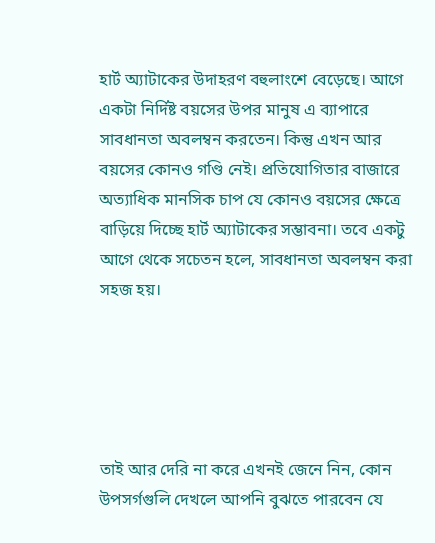হার্ট অ্যাটাকের উদাহরণ বহুলাংশে বেড়েছে। আগে একটা নির্দিষ্ট বয়সের উপর মানুষ এ ব্যাপারে সাবধানতা অবলম্বন করতেন। কিন্তু এখন আর বয়সের কোনও গণ্ডি নেই। প্রতিযোগিতার বাজারে অত্যাধিক মানসিক চাপ যে কোনও বয়সের ক্ষেত্রে বাড়িয়ে দিচ্ছে হার্ট অ্যাটাকের সম্ভাবনা। তবে একটু আগে থেকে সচেতন হলে, সাবধানতা অবলম্বন করা সহজ হয়।





তাই আর দেরি না করে এখনই জেনে নিন, কোন উপসর্গগুলি দেখলে আপনি বুঝতে পারবেন যে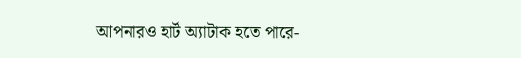আপনারও হার্ট অ্যাটাক হতে পারে-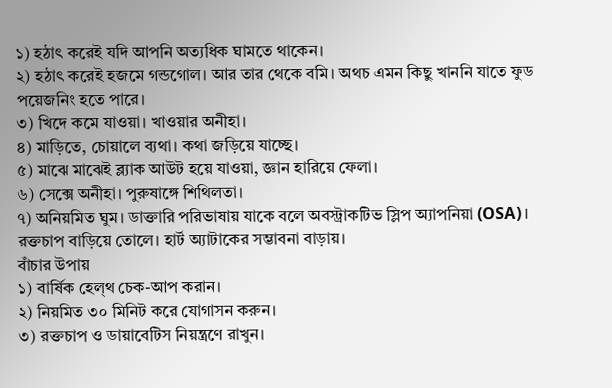১) হঠাৎ করেই যদি আপনি অত্যধিক ঘামতে থাকেন।
২) হঠাৎ করেই হজমে গন্ডগোল। আর তার থেকে বমি। অথচ এমন কিছু খাননি যাতে ফুড পয়েজনিং হতে পারে।
৩) খিদে কমে যাওয়া। খাওয়ার অনীহা।
৪) মাড়িতে, চোয়ালে ব্যথা। কথা জড়িয়ে যাচ্ছে।
৫) মাঝে মাঝেই ব্ল্যাক আউট হয়ে যাওয়া, জ্ঞান হারিয়ে ফেলা।
৬) সেক্সে অনীহা। পুরুষাঙ্গে শিথিলতা।
৭) অনিয়মিত ঘুম। ডাক্তারি পরিভাষায় যাকে বলে অবস্ট্রাকটিভ স্লিপ অ্যাপনিয়া (OSA)। রক্তচাপ বাড়িয়ে তোলে। হার্ট অ্যাটাকের সম্ভাবনা বাড়ায়।
বাঁচার উপায়
১) বার্ষিক হেল্থ চেক-আপ করান।
২) নিয়মিত ৩০ মিনিট করে যোগাসন করুন।
৩) রক্তচাপ ও ডায়াবেটিস নিয়ন্ত্রণে রাখুন।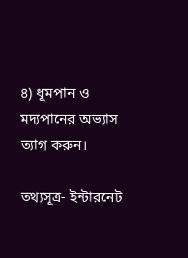৪) ধূমপান ও মদ্যপানের অভ্যাস ত্যাগ করুন।

তথ্যসূত্র- ইন্টারনেট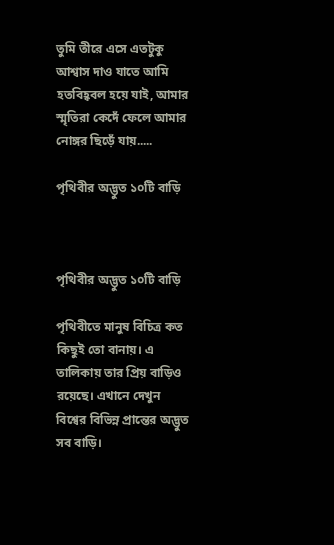তুমি তীরে এসে এতটুকু আশ্বাস দাও যাতে আমি হতবিহ্ববল হয়ে যাই, আমার স্মৃতিরা কেদেঁ ফেলে আমার নোঙ্গর ছিড়েঁ যায়.....

পৃথিবীর অদ্ভুত ১০টি বাড়ি



পৃথিবীর অদ্ভুত ১০টি বাড়ি

পৃথিবীতে মানুষ বিচিত্র কত কিছুই তো বানায়। এ তালিকায় তার প্রিয় বাড়িও রয়েছে। এখানে দেখুন বিশ্বের বিভিন্ন প্রান্তের অদ্ভুত সব বাড়ি।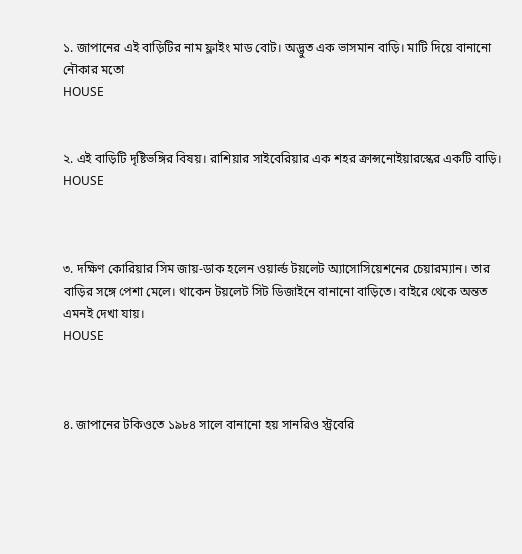১. জাপানের এই বাড়িটির নাম ফ্লাইং মাড বোট। অদ্ভুত এক ভাসমান বাড়ি। মাটি দিয়ে বানানো নৌকার মতো
HOUSE


২. এই বাড়িটি দৃষ্টিভঙ্গির বিষয়। রাশিয়ার সাইবেরিয়ার এক শহর ক্রান্সনোইয়ারস্কের একটি বাড়ি।
HOUSE



৩. দক্ষিণ কোরিয়ার সিম জায়-ডাক হলেন ওয়ার্ল্ড টয়লেট অ্যাসোসিয়েশনের চেয়ারম্যান। তার বাড়ির সঙ্গে পেশা মেলে। থাকেন টয়লেট সিট ডিজাইনে বানানো বাড়িতে। বাইরে থেকে অন্তত এমনই দেখা যায়।
HOUSE



৪. জাপানের টকিওতে ১৯৮৪ সালে বানানো হয় সানরিও স্ট্রবেরি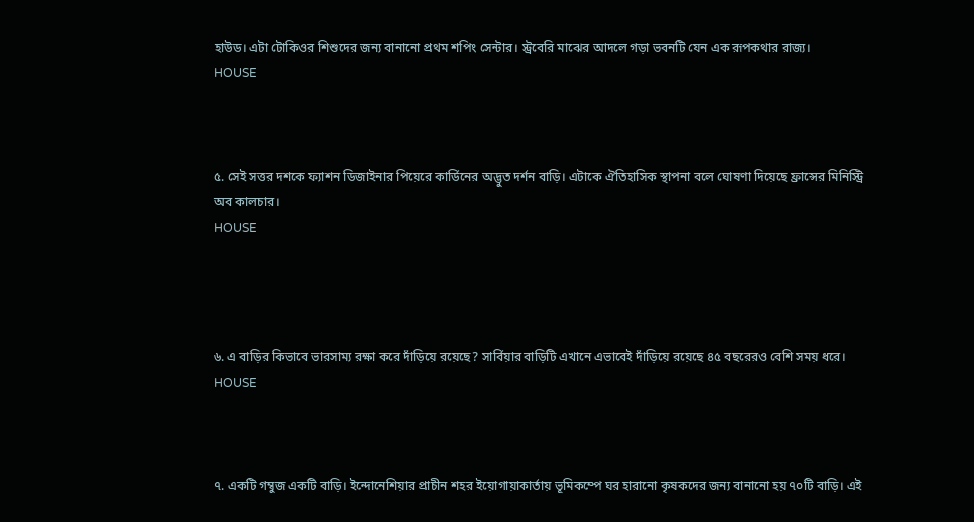হাউড। এটা টোকিওর শিশুদের জন্য বানানো প্রথম শপিং সেন্টার। স্ট্রবেরি মাঝের আদলে গড়া ভবনটি যেন এক রূপকথার রাজ্য।
HOUSE



৫. সেই সত্তর দশকে ফ্যাশন ডিজাইনার পিয়েরে কার্ডিনের অদ্ভুত দর্শন বাড়ি। এটাকে ঐতিহাসিক স্থাপনা বলে ঘোষণা দিয়েছে ফ্রান্সের মিনিস্ট্রি অব কালচার।
HOUSE




৬. এ বাড়ির কিভাবে ভারসাম্য রক্ষা করে দাঁড়িয়ে রয়েছে? সার্বিয়ার বাড়িটি এখানে এভাবেই দাঁড়িয়ে রয়েছে ৪৫ বছরেরও বেশি সময় ধরে।
HOUSE



৭. একটি গম্বুজ একটি বাড়ি। ইন্দোনেশিয়ার প্রাচীন শহর ইয়োগায়াকার্তায় ভূমিকম্পে ঘর হারানো কৃষকদের জন্য বানানো হয় ৭০টি বাড়ি। এই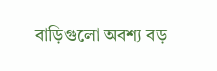বাড়িগুলো অবশ্য বড়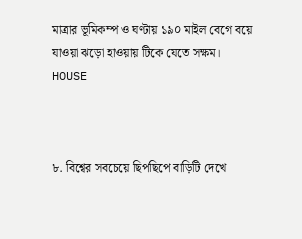মাত্রার ভূমিকম্প ও ঘণ্টায় ১৯০ মাইল বেগে বয়ে যাওয়া ঝড়ো হাওয়ায় টিকে যেতে সক্ষম।
HOUSE



৮. বিশ্বের সবচেয়ে ছিপছিপে বাড়িটি দেখে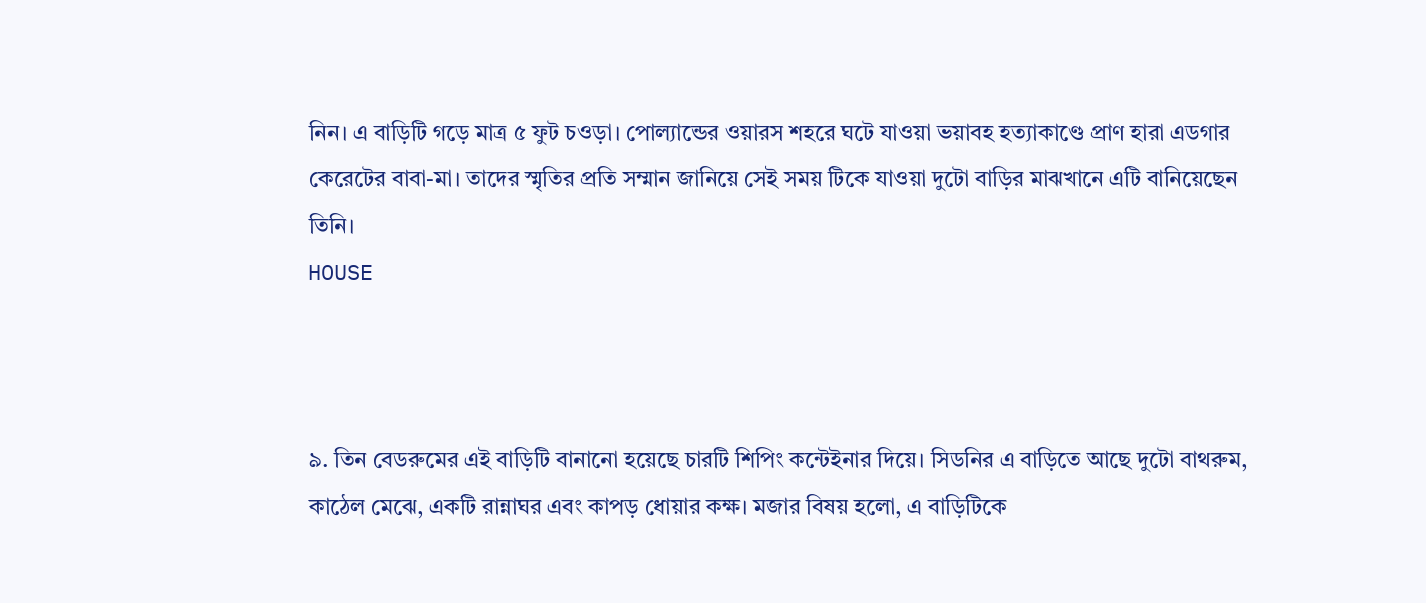নিন। এ বাড়িটি গড়ে মাত্র ৫ ফুট চওড়া। পোল্যান্ডের ওয়ারস শহরে ঘটে যাওয়া ভয়াবহ হত্যাকাণ্ডে প্রাণ হারা এডগার কেরেটের বাবা-মা। তাদের স্মৃতির প্রতি সম্মান জানিয়ে সেই সময় টিকে যাওয়া দুটো বাড়ির মাঝখানে এটি বানিয়েছেন তিনি।
HOUSE



৯. তিন বেডরুমের এই বাড়িটি বানানো হয়েছে চারটি শিপিং কন্টেইনার দিয়ে। সিডনির এ বাড়িতে আছে দুটো বাথরুম, কাঠেল মেঝে, একটি রান্নাঘর এবং কাপড় ধোয়ার কক্ষ। মজার বিষয় হলো, এ বাড়িটিকে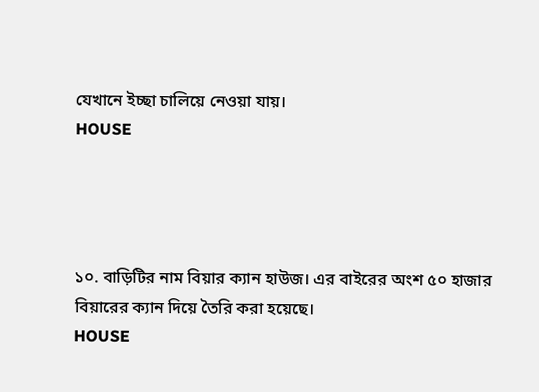যেখানে ইচ্ছা চালিয়ে নেওয়া যায়।
HOUSE




১০. বাড়িটির নাম বিয়ার ক্যান হাউজ। এর বাইরের অংশ ৫০ হাজার বিয়ারের ক্যান দিয়ে তৈরি করা হয়েছে।
HOUSE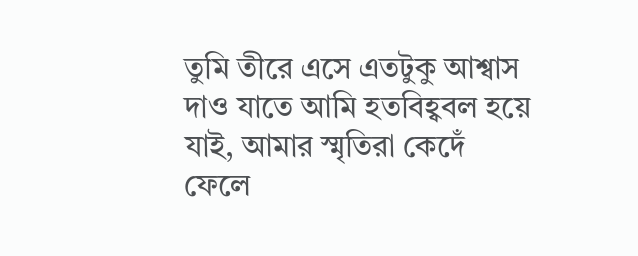তুমি তীরে এসে এতটুকু আশ্বাস দাও যাতে আমি হতবিহ্ববল হয়ে যাই, আমার স্মৃতিরা কেদেঁ ফেলে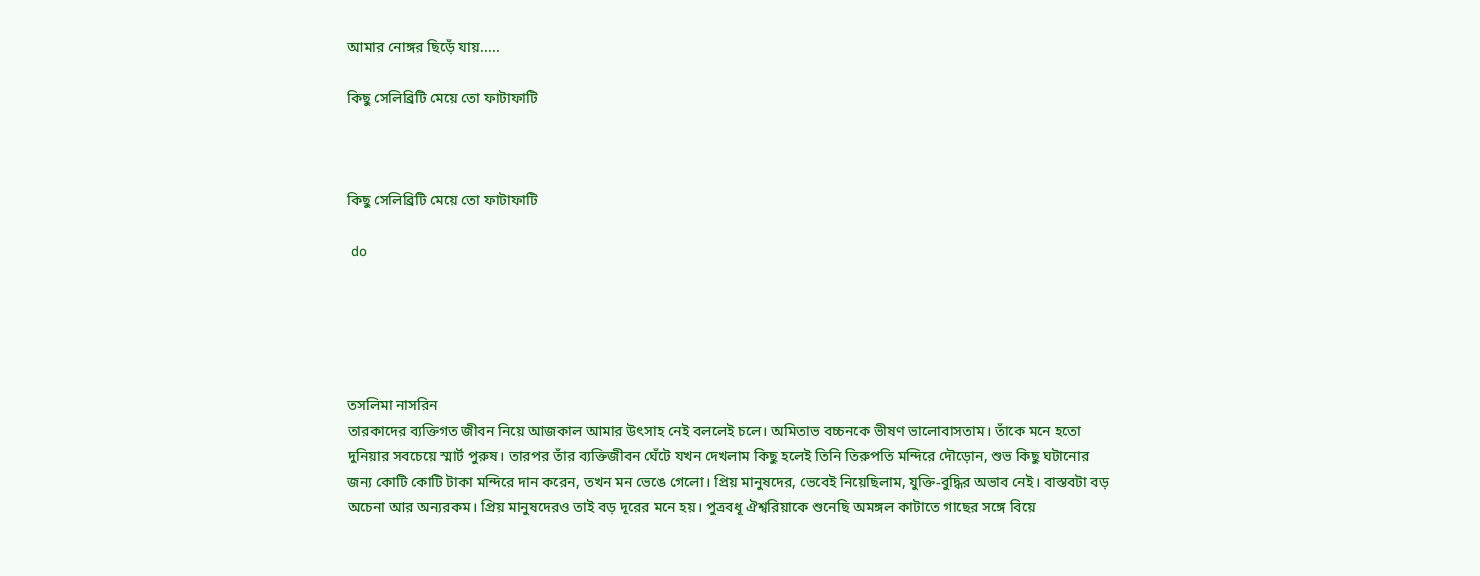আমার নোঙ্গর ছিড়েঁ যায়.....

কিছু সেলিব্রিটি মেয়ে তো ফাটাফাটি



কিছু সেলিব্রিটি মেয়ে তো ফাটাফাটি

 do





তসলিমা নাসরিন
তারকাদের ব্যক্তিগত জীবন নিয়ে আজকাল আমার উৎসাহ নেই বললেই চলে। অমিতাভ বচ্চনকে ভীষণ ভালোবাসতাম। তাঁকে মনে হতো দুনিয়ার সবচেয়ে স্মার্ট পুরুষ। তারপর তাঁর ব্যক্তিজীবন ঘেঁটে যখন দেখলাম কিছু হলেই তিনি তিরুপতি মন্দিরে দৌড়োন, শুভ কিছু ঘটানোর জন্য কোটি কোটি টাকা মন্দিরে দান করেন, তখন মন ভেঙে গেলো। প্রিয় মানুষদের, ভেবেই নিয়েছিলাম, যুক্তি-বুদ্ধির অভাব নেই। বাস্তবটা বড় অচেনা আর অন্যরকম। প্রিয় মানুষদেরও তাই বড় দূরের মনে হয়। পুত্রবধূ ঐশ্বরিয়াকে শুনেছি অমঙ্গল কাটাতে গাছের সঙ্গে বিয়ে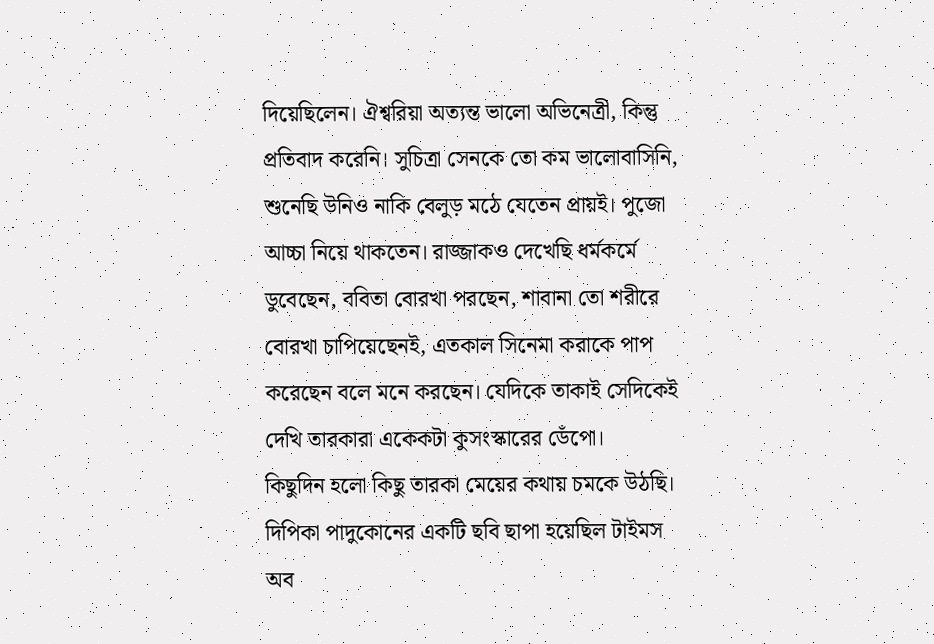দিয়েছিলেন। ঐশ্বরিয়া অত্যন্ত ভালো অভিনেত্রী, কিন্তু প্রতিবাদ করেনি। সুচিত্রা সেনকে তো কম ভালোবাসিনি, শুনেছি উনিও নাকি বেলুড় মঠে যেতেন প্রায়ই। পুজো আচ্চা নিয়ে থাকতেন। রাজ্জাকও দেখেছি ধর্মকর্মে ডুবেছেন, ববিতা বোরখা পরছেন, শাবানা তো শরীরে বোরখা চাপিয়েছেনই, এতকাল সিনেমা করাকে পাপ করেছেন বলে মনে করছেন। যেদিকে তাকাই সেদিকেই দেখি তারকারা একেকটা কুসংস্কারের ডেঁপো।
কিছুদিন হলো কিছু তারকা মেয়ের কথায় চমকে উঠছি। দিপিকা পাদুকোনের একটি ছবি ছাপা হয়েছিল টাইমস অব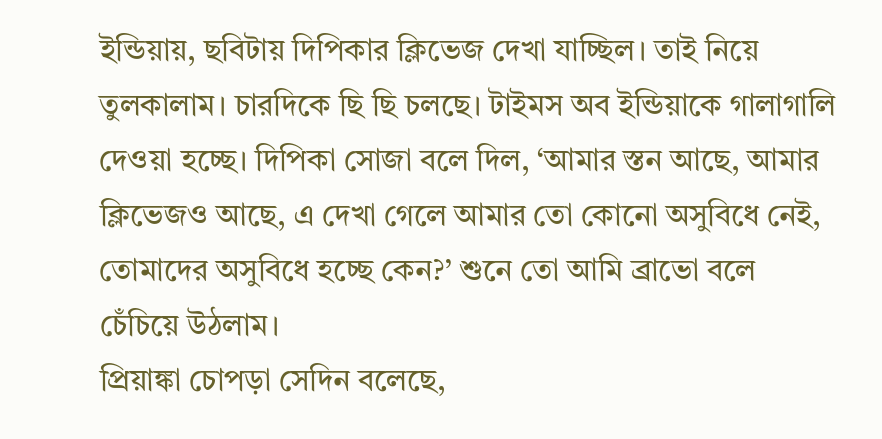ইন্ডিয়ায়, ছবিটায় দিপিকার ক্লিভেজ দেখা যাচ্ছিল। তাই নিয়ে তুলকালাম। চারদিকে ছি ছি চলছে। টাইমস অব ইন্ডিয়াকে গালাগালি দেওয়া হচ্ছে। দিপিকা সোজা বলে দিল, ‘আমার স্তন আছে, আমার ক্লিভেজও আছে, এ দেখা গেলে আমার তো কোনো অসুবিধে নেই, তোমাদের অসুবিধে হচ্ছে কেন?’ শুনে তো আমি ব্রাভো বলে চেঁচিয়ে উঠলাম।
প্রিয়াঙ্কা চোপড়া সেদিন বলেছে,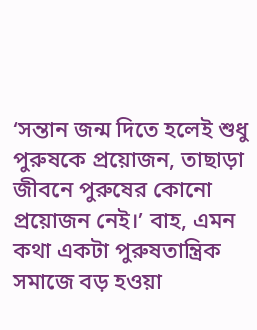‘সন্তান জন্ম দিতে হলেই শুধু পুরুষকে প্রয়োজন, তাছাড়া জীবনে পুরুষের কোনো প্রয়োজন নেই।’ বাহ, এমন কথা একটা পুরুষতান্ত্রিক সমাজে বড় হওয়া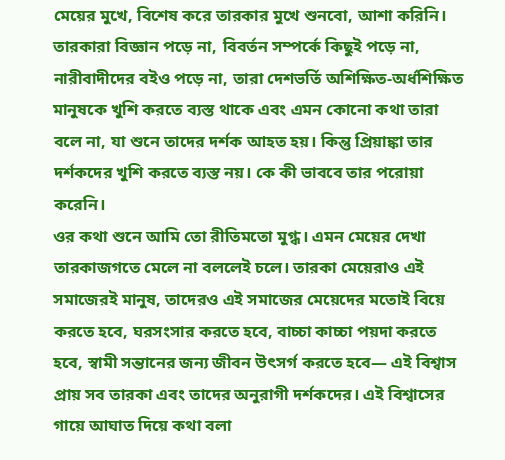মেয়ের মুখে, বিশেষ করে তারকার মুখে শুনবো, আশা করিনি। তারকারা বিজ্ঞান পড়ে না, বিবর্তন সম্পর্কে কিছুই পড়ে না, নারীবাদীদের বইও পড়ে না, তারা দেশভর্তি অশিক্ষিত-অর্ধশিক্ষিত মানুষকে খুশি করতে ব্যস্ত থাকে এবং এমন কোনো কথা তারা বলে না, যা শুনে তাদের দর্শক আহত হয়। কিন্তু প্রিয়াঙ্কা তার দর্শকদের খুশি করতে ব্যস্ত নয়। কে কী ভাববে তার পরোয়া করেনি।
ওর কথা শুনে আমি তো রীতিমতো মুগ্ধ। এমন মেয়ের দেখা তারকাজগতে মেলে না বললেই চলে। তারকা মেয়েরাও এই সমাজেরই মানুষ, তাদেরও এই সমাজের মেয়েদের মতোই বিয়ে করতে হবে, ঘরসংসার করতে হবে, বাচ্চা কাচ্চা পয়দা করতে হবে, স্বামী সন্তানের জন্য জীবন উৎসর্গ করতে হবে— এই বিশ্বাস প্রায় সব তারকা এবং তাদের অনুরাগী দর্শকদের। এই বিশ্বাসের গায়ে আঘাত দিয়ে কথা বলা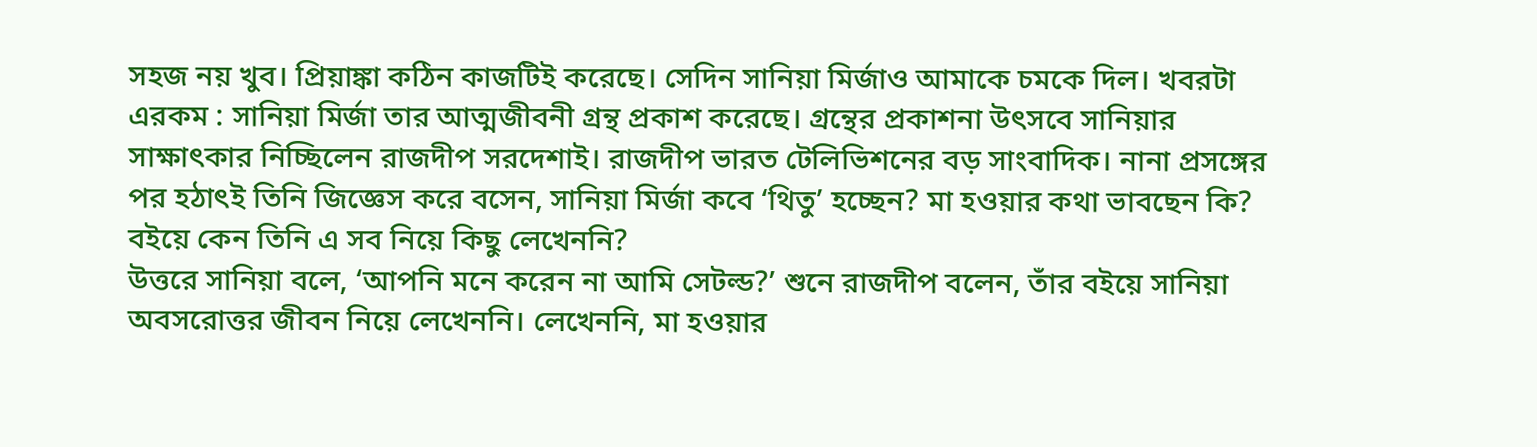সহজ নয় খুব। প্রিয়াঙ্কা কঠিন কাজটিই করেছে। সেদিন সানিয়া মির্জাও আমাকে চমকে দিল। খবরটা এরকম : সানিয়া মির্জা তার আত্মজীবনী গ্রন্থ প্রকাশ করেছে। গ্রন্থের প্রকাশনা উৎসবে সানিয়ার সাক্ষাৎকার নিচ্ছিলেন রাজদীপ সরদেশাই। রাজদীপ ভারত টেলিভিশনের বড় সাংবাদিক। নানা প্রসঙ্গের পর হঠাৎই তিনি জিজ্ঞেস করে বসেন, সানিয়া মির্জা কবে ‘থিতু’ হচ্ছেন? মা হওয়ার কথা ভাবছেন কি? বইয়ে কেন তিনি এ সব নিয়ে কিছু লেখেননি?
উত্তরে সানিয়া বলে, ‘আপনি মনে করেন না আমি সেটল্ড?’ শুনে রাজদীপ বলেন, তাঁর বইয়ে সানিয়া অবসরোত্তর জীবন নিয়ে লেখেননি। লেখেননি, মা হওয়ার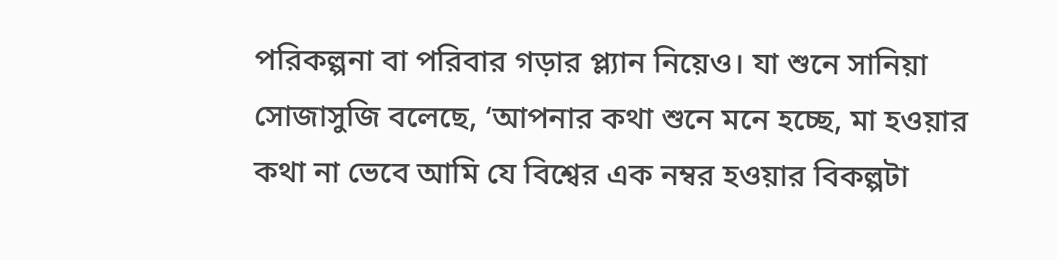পরিকল্পনা বা পরিবার গড়ার প্ল্যান নিয়েও। যা শুনে সানিয়া সোজাসুজি বলেছে, ‘আপনার কথা শুনে মনে হচ্ছে, মা হওয়ার কথা না ভেবে আমি যে বিশ্বের এক নম্বর হওয়ার বিকল্পটা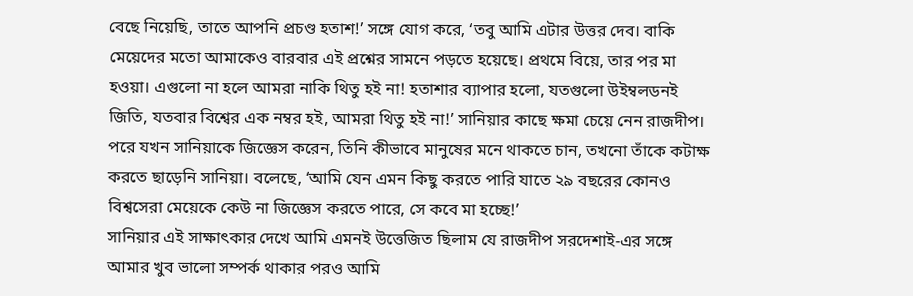বেছে নিয়েছি, তাতে আপনি প্রচণ্ড হতাশ!’ সঙ্গে যোগ করে, ‘তবু আমি এটার উত্তর দেব। বাকি মেয়েদের মতো আমাকেও বারবার এই প্রশ্নের সামনে পড়তে হয়েছে। প্রথমে বিয়ে, তার পর মা হওয়া। এগুলো না হলে আমরা নাকি থিতু হই না! হতাশার ব্যাপার হলো, যতগুলো উইম্বলডনই জিতি, যতবার বিশ্বের এক নম্বর হই, আমরা থিতু হই না!’ সানিয়ার কাছে ক্ষমা চেয়ে নেন রাজদীপ। পরে যখন সানিয়াকে জিজ্ঞেস করেন, তিনি কীভাবে মানুষের মনে থাকতে চান, তখনো তাঁকে কটাক্ষ করতে ছাড়েনি সানিয়া। বলেছে, ‘আমি যেন এমন কিছু করতে পারি যাতে ২৯ বছরের কোনও বিশ্বসেরা মেয়েকে কেউ না জিজ্ঞেস করতে পারে, সে কবে মা হচ্ছে!’
সানিয়ার এই সাক্ষাৎকার দেখে আমি এমনই উত্তেজিত ছিলাম যে রাজদীপ সরদেশাই-এর সঙ্গে আমার খুব ভালো সম্পর্ক থাকার পরও আমি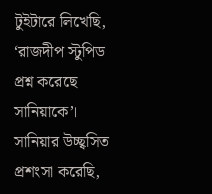টুইটারে লিখেছি, ‘রাজদীপ স্টুপিড প্রশ্ন করেছে সানিয়াকে’। সানিয়ার উচ্ছ্বসিত প্রশংসা করেছি,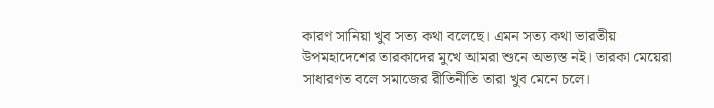কারণ সানিয়া খুব সত্য কথা বলেছে। এমন সত্য কথা ভারতীয় উপমহাদেশের তারকাদের মুখে আমরা শুনে অভ্যস্ত নই। তারকা মেয়েরা সাধারণত বলে সমাজের রীতিনীতি তারা খুব মেনে চলে।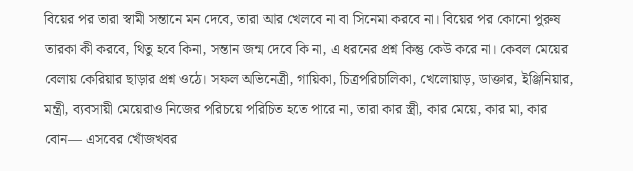বিয়ের পর তারা স্বামী সন্তানে মন দেবে, তারা আর খেলবে না বা সিনেমা করবে না। বিয়ের পর কোনো পুরুষ তারকা কী করবে, থিতু হবে কিনা, সন্তান জন্ম দেবে কি না, এ ধরনের প্রশ্ন কিন্তু কেউ করে না। কেবল মেয়ের বেলায় কেরিয়ার ছাড়ার প্রশ্ন ওঠে। সফল অভিনেত্রী, গায়িকা, চিত্রপরিচালিকা, খেলোয়াড়, ডাক্তার, ইঞ্জিনিয়ার, মন্ত্রী, ব্যবসায়ী মেয়েরাও নিজের পরিচয়ে পরিচিত হতে পারে না, তারা কার স্ত্রী, কার মেয়ে, কার মা, কার বোন— এসবের খোঁজখবর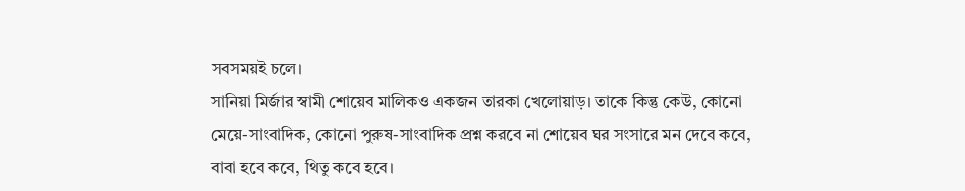সবসময়ই চলে।
সানিয়া মির্জার স্বামী শোয়েব মালিকও একজন তারকা খেলোয়াড়। তাকে কিন্তু কেউ, কোনো মেয়ে-সাংবাদিক, কোনো পুরুষ-সাংবাদিক প্রশ্ন করবে না শোয়েব ঘর সংসারে মন দেবে কবে, বাবা হবে কবে, থিতু কবে হবে।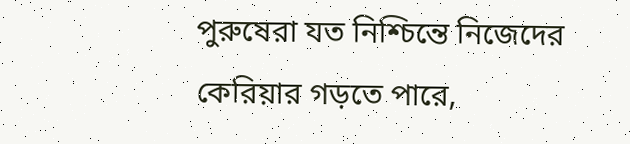পুরুষেরা যত নিশ্চিন্তে নিজেদের কেরিয়ার গড়তে পারে,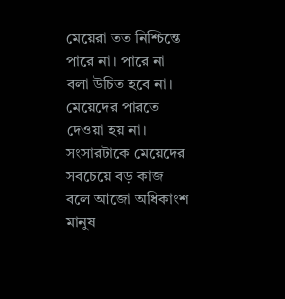মেয়েরা তত নিশ্চিন্তে পারে না। পারে না বলা উচিত হবে না। মেয়েদের পারতে দেওয়া হয় না। সংসারটাকে মেয়েদের সবচেয়ে বড় কাজ বলে আজো অধিকাংশ মানুষ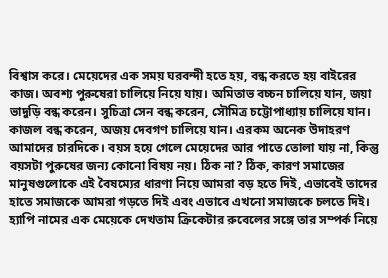বিশ্বাস করে। মেয়েদের এক সময় ঘরবন্দী হতে হয়, বন্ধ করতে হয় বাইরের কাজ। অবশ্য পুরুষেরা চালিয়ে নিয়ে যায়। অমিতাভ বচ্চন চালিয়ে যান, জয়া ভাদুড়ি বন্ধ করেন। সুচিত্রা সেন বন্ধ করেন, সৌমিত্র চট্টোপাধ্যায় চালিয়ে যান। কাজল বন্ধ করেন, অজয় দেবগণ চালিয়ে যান। এরকম অনেক উদাহরণ আমাদের চারদিকে। বয়স হয়ে গেলে মেয়েদের আর পাতে তোলা যায় না, কিন্তু বয়সটা পুরুষের জন্য কোনো বিষয় নয়। ঠিক না? ঠিক, কারণ সমাজের মানুষগুলোকে এই বৈষম্যের ধারণা নিয়ে আমরা বড় হতে দিই, এভাবেই তাদের হাতে সমাজকে আমরা গড়তে দিই এবং এভাবে এখনো সমাজকে চলতে দিই।
হ্যাপি নামের এক মেয়েকে দেখতাম ক্রিকেটার রুবেলের সঙ্গে তার সম্পর্ক নিয়ে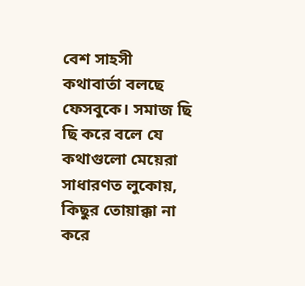বেশ সাহসী কথাবার্তা বলছে ফেসবুকে। সমাজ ছি ছি করে বলে যে কথাগুলো মেয়েরা সাধারণত লুকোয়, কিছুর তোয়াক্কা না করে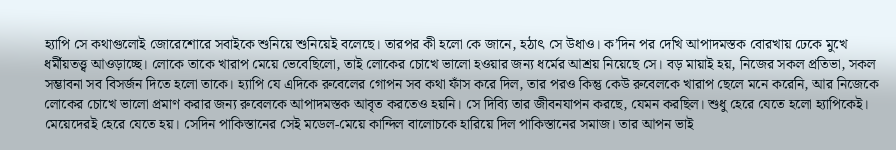হ্যাপি সে কথাগুলোই জোরেশোরে সবাইকে শুনিয়ে শুনিয়েই বলেছে। তারপর কী হলো কে জানে, হঠাৎ সে উধাও। ক’দিন পর দেখি আপাদমস্তক বোরখায় ঢেকে মুখে ধর্মীয়তত্ত্ব আওড়াচ্ছে। লোকে তাকে খারাপ মেয়ে ভেবেছিলো, তাই লোকের চোখে ভালো হওয়ার জন্য ধর্মের আশ্রয় নিয়েছে সে। বড় মায়াই হয়, নিজের সকল প্রতিভা, সকল সম্ভাবনা সব বিসর্জন দিতে হলো তাকে। হ্যাপি যে এদিকে রুবেলের গোপন সব কথা ফাঁস করে দিল, তার পরও কিন্তু কেউ রুবেলকে খারাপ ছেলে মনে করেনি, আর নিজেকে লোকের চোখে ভালো প্রমাণ করার জন্য রুবেলকে আপাদমস্তক আবৃত করতেও হয়নি। সে দিব্যি তার জীবনযাপন করছে, যেমন করছিল। শুধু হেরে যেতে হলো হ্যাপিকেই।
মেয়েদেরই হেরে যেতে হয়। সেদিন পাকিস্তানের সেই মডেল-মেয়ে কান্দিল বালোচকে হারিয়ে দিল পাকিস্তানের সমাজ। তার আপন ভাই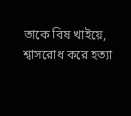তাকে বিষ খাইয়ে, শ্বাসরোধ করে হত্যা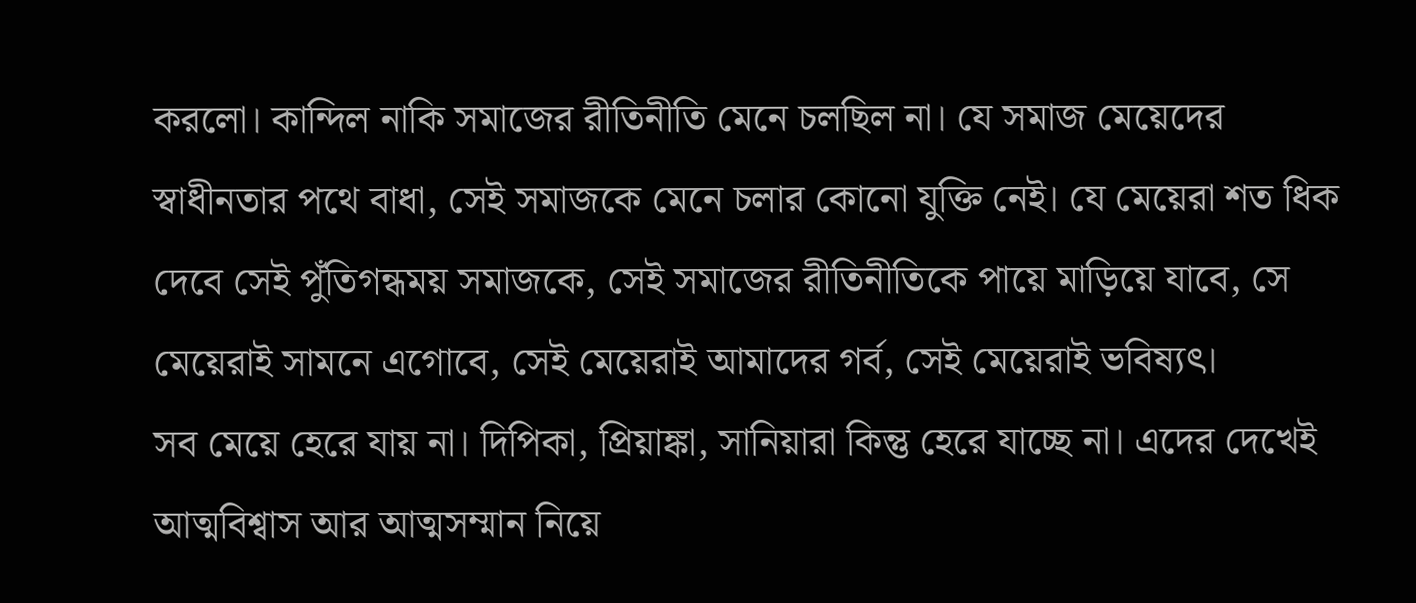করলো। কান্দিল নাকি সমাজের রীতিনীতি মেনে চলছিল না। যে সমাজ মেয়েদের স্বাধীনতার পথে বাধা, সেই সমাজকে মেনে চলার কোনো যুক্তি নেই। যে মেয়েরা শত ধিক দেবে সেই পুঁতিগন্ধময় সমাজকে, সেই সমাজের রীতিনীতিকে পায়ে মাড়িয়ে যাবে, সে মেয়েরাই সামনে এগোবে, সেই মেয়েরাই আমাদের গর্ব, সেই মেয়েরাই ভবিষ্যৎ।
সব মেয়ে হেরে যায় না। দিপিকা, প্রিয়াঙ্কা, সানিয়ারা কিন্তু হেরে যাচ্ছে না। এদের দেখেই আত্মবিশ্বাস আর আত্মসম্মান নিয়ে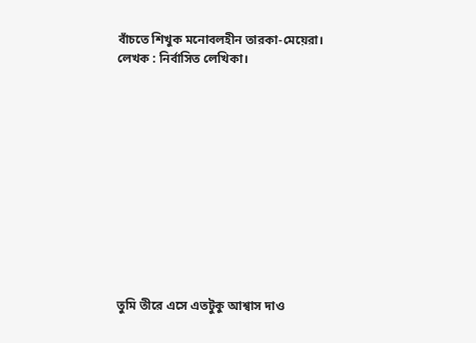বাঁচতে শিখুক মনোবলহীন তারকা-মেয়েরা।
লেখক : নির্বাসিত লেখিকা।












তুমি তীরে এসে এতটুকু আশ্বাস দাও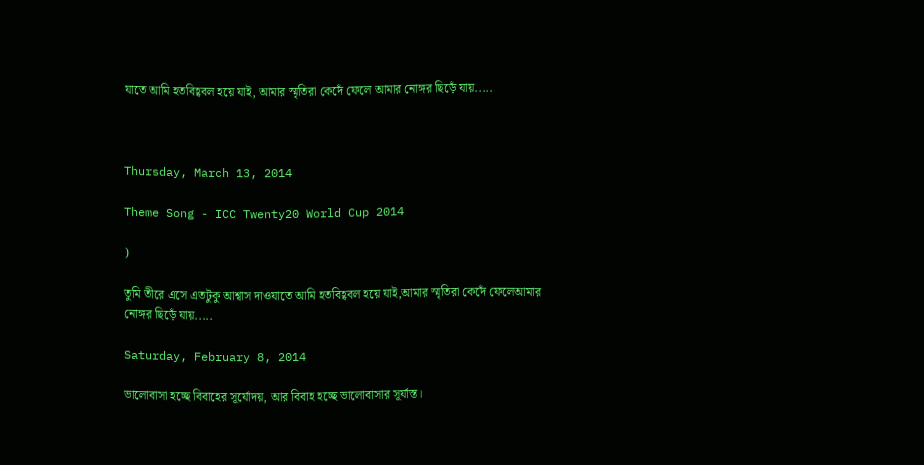যাতে আমি হতবিহ্ববল হয়ে যাই, আমার স্মৃতিরা কেদেঁ ফেলে আমার নোঙ্গর ছিড়েঁ যায়.....



Thursday, March 13, 2014

Theme Song - ICC Twenty20 World Cup 2014

)

তুমি তীরে এসে এতটুকু আশ্বাস দাওযাতে আমি হতবিহ্ববল হয়ে যাই,আমার স্মৃতিরা কেদেঁ ফেলেআমার নোঙ্গর ছিড়েঁ যায়.....

Saturday, February 8, 2014

ভালোবাসা হচ্ছে বিবাহের সূর্যোদয়, আর বিবাহ হচ্ছে ভালোবাসার সূর্যাস্ত।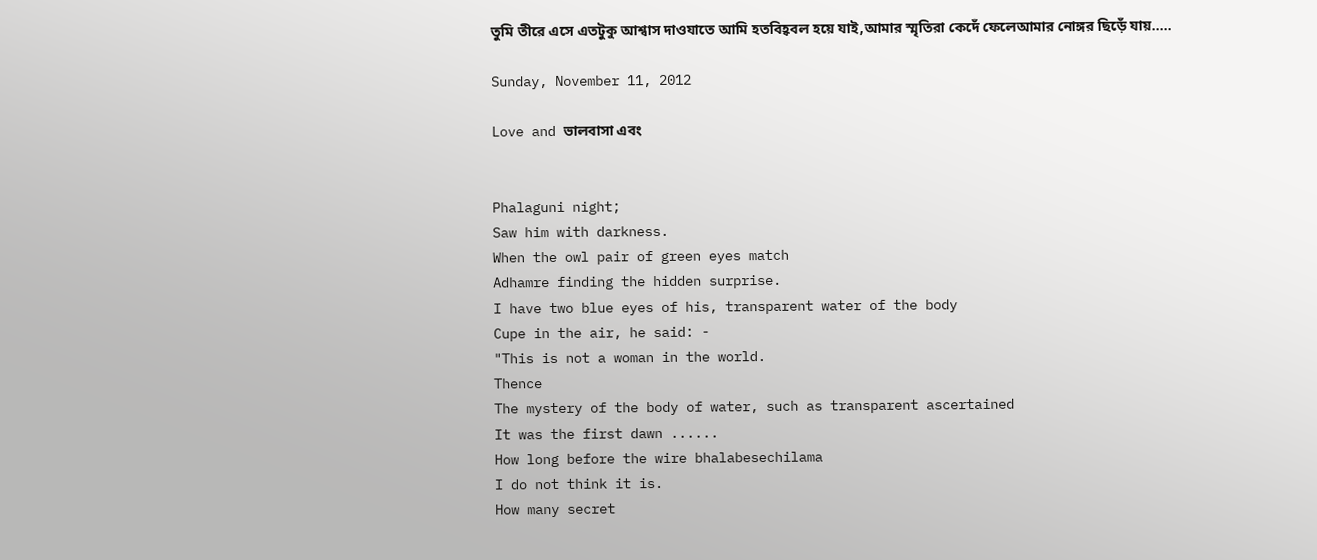তুমি তীরে এসে এতটুকু আশ্বাস দাওযাতে আমি হতবিহ্ববল হয়ে যাই,আমার স্মৃতিরা কেদেঁ ফেলেআমার নোঙ্গর ছিড়েঁ যায়.....

Sunday, November 11, 2012

Love and ভালবাসা এবং


Phalaguni night;
Saw him with darkness.
When the owl pair of green eyes match
Adhamre finding the hidden surprise.
I have two blue eyes of his, transparent water of the body
Cupe in the air, he said: -
"This is not a woman in the world.
Thence
The mystery of the body of water, such as transparent ascertained
It was the first dawn ......
How long before the wire bhalabesechilama
I do not think it is.
How many secret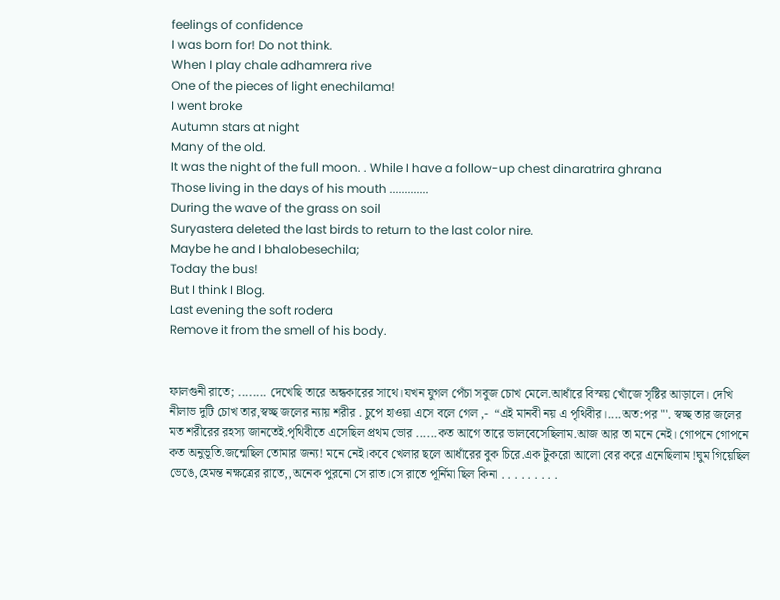feelings of confidence
I was born for! Do not think.
When I play chale adhamrera rive
One of the pieces of light enechilama!
I went broke
Autumn stars at night
Many of the old.
It was the night of the full moon. . While I have a follow-up chest dinaratrira ghrana
Those living in the days of his mouth .............
During the wave of the grass on soil
Suryastera deleted the last birds to return to the last color nire.
Maybe he and I bhalobesechila;
Today the bus!
But I think I Blog.
Last evening the soft rodera
Remove it from the smell of his body.


ফালগুনী রাতে; ........ দেখেছি তারে অন্ধকারের সাথে।যখন যুগল পেঁচা সবুজ চোখ মেলে.আধাঁরে বিস্ময় খোঁজে সৃষ্টির আড়ালে। দেখি নীলাভ দুটি চোখ তার,স্বচ্ছ জলের ন্যায় শরীর . চুপে হাওয়া এসে বলে গেল ,-  “এই মানবী নয় এ পৃথিবীর।....অত:পর "'. স্বচ্ছ তার জলের মত শরীরের রহস্য জানতেই.পৃথিবীতে এসেছিল প্রথম ভোর ......কত আগে তারে ভালবেসেছিলাম.আজ আর তা মনে নেই। গোপনে গোপনে কত অনুভূতি.জন্মেছিল তোমার জন্য! মনে নেই।কবে খেলার ছলে আধাঁরের বুক চিরে.এক টুকরো আলো বের করে এনেছিলাম !ঘুম গিয়েছিল ভেঙে,হেমন্ত নক্ষত্রের রাতে,,অনেক পুরনো সে রাত।সে রাতে পূর্নিমা ছিল কিনা . . . . . . . . .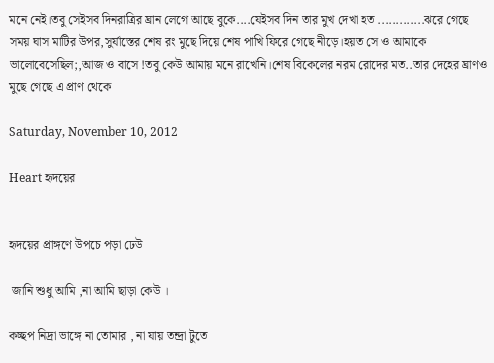মনে নেই।তবু সেইসব দিনরাত্রির ঘ্রান লেগে আছে বুকে....যেইসব দিন তার মুখ দেখা হত .............ঝরে গেছে সময় ঘাস মাটির উপর,সুর্যাস্তের শেষ রং মুছে দিয়ে শেষ পাখি ফিরে গেছে নীড়ে।হয়ত সে ও আমাকে ভালোবেসেছিল;,আজ ও বাসে !তবু কেউ আমায় মনে রাখেনি।শেষ বিকেলের নরম রোদের মত..তার দেহের ঘ্রাণও মুছে গেছে এ প্রাণ থেকে

Saturday, November 10, 2012

Heart হৃদয়ের


হৃদয়ের প্রাঙ্গণে উপচে পড়া ঢেউ

 জানি শুধু আমি ,না আমি ছাড়া কেউ ।

কচ্ছপ নিদ্রা ভাঙ্গে না তোমার , না যায় তন্দ্রা টুতে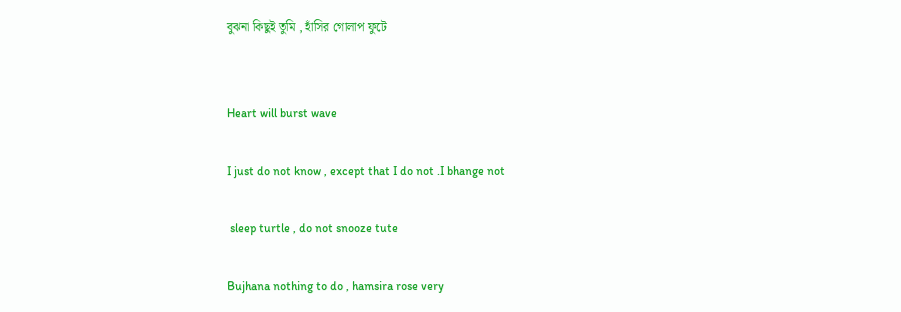বুঝনা কিছুই তুমি , হাঁসির গোলাপ ফুটে


Heart will burst wave

I just do not know , except that I do not .I bhange not

 sleep turtle , do not snooze tute

Bujhana nothing to do , hamsira rose very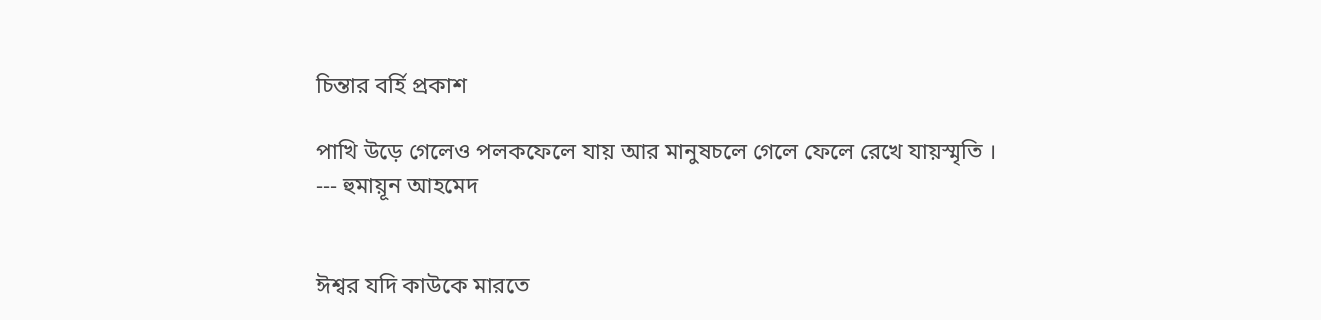চিন্তার বর্হি প্রকাশ

পাখি উড়ে গেলেও পলকফেলে যায় আর মানুষচলে গেলে ফেলে রেখে যায়স্মৃতি ।
--- হুমায়ূন আহমেদ


ঈশ্বর যদি কাউকে মারতে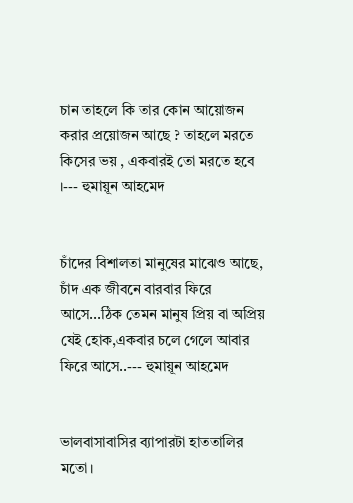চান তাহলে কি তার কোন আয়োজন করার প্রয়োজন আছে ? তাহলে মরতে কিসের ভয় , একবারই তো মরতে হবে ।--- হুমায়ূন আহমেদ


চাঁদের বিশালতা মানুষের মাঝেও আছে, চাঁদ এক জীবনে বারবার ফিরে আসে...ঠিক তেমন মানুষ প্রিয় বা অপ্রিয় যেই হোক,একবার চলে গেলে আবার ফিরে আসে..--- হুমায়ূন আহমেদ


ভালবাসাবাসির ব্যাপারটা হাততালির মতো।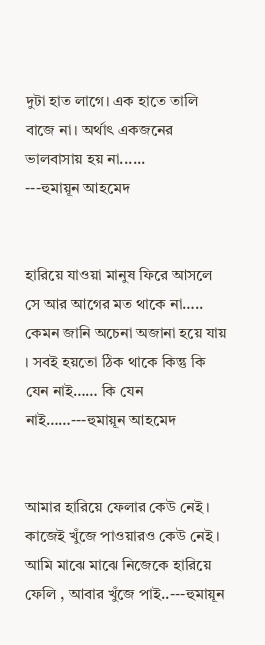দুটা হাত লাগে। এক হাতে তালি বাজে না। অর্থাৎ একজনের ভালবাসায় হয় না......
---হুমায়ূন আহমেদ


হারিয়ে যাওয়া মানুষ ফিরে আসলে সে আর আগের মত থাকে না….. কেমন জানি অচেনা অজানা হয়ে যায় । সবই হয়তো ঠিক থাকে কিন্তু কি যেন নাই…… কি যেন নাই……---হুমায়ূন আহমেদ


আমার হারিয়ে ফেলার কেউ নেই । কাজেই খুঁজে পাওয়ারও কেউ নেই । আমি মাঝে মাঝে নিজেকে হারিয়ে ফেলি , আবার খুঁজে পাই..---হুমায়ূন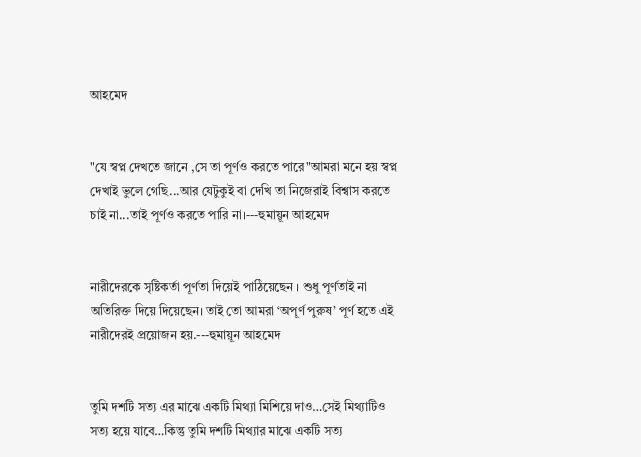আহমেদ


"যে স্বপ্ন দেখতে জানে ,সে তা পূর্ণও করতে পারে"আমরা মনে হয় স্বপ্ন দেখাই ভুলে গেছি...আর যেটুকুই বা দেখি তা নিজেরাই বিশ্বাস করতে চাই না...তাই পূর্ণও করতে পারি না।---হুমায়ূন আহমেদ


নারীদেরকে সৃষ্টিকর্তা পূর্ণতা দিয়েই পাঠিয়েছেন । শুধু পূর্ণতাই না অতিরিক্ত দিয়ে দিয়েছেন। তাই তো আমরা ‘অপূর্ণ পুরুষ’ পূর্ণ হতে এই নারীদেরই প্রয়োজন হয়.---হুমায়ূন আহমেদ


তুমি দশটি সত্য এর মাঝে একটি মিথ্যা মিশিয়ে দাও…সেই মিথ্যাটিও সত্য হয়ে যাবে…কিন্তু তুমি দশটি মিথ্যার মাঝে একটি সত্য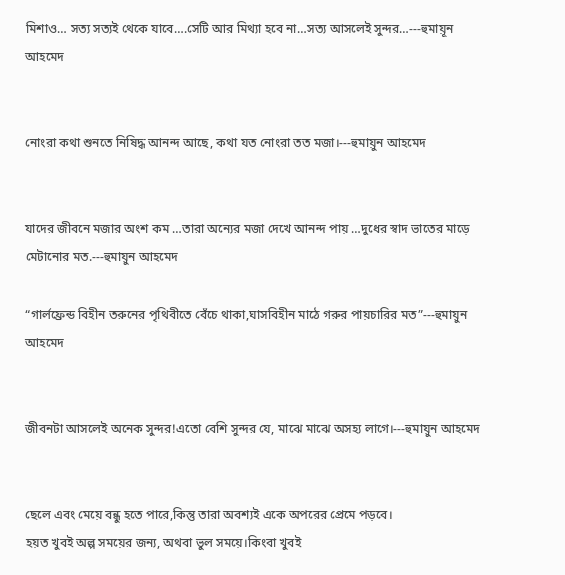মিশাও… সত্য সত্যই থেকে যাবে….সেটি আর মিথ্যা হবে না…সত্য আসলেই সুন্দর…---হুমায়ূন আহমেদ


নোংরা কথা শুনতে নিষিদ্ধ আনন্দ আছে, কথা যত নোংরা তত মজা।---হুমায়ুন আহমেদ


যাদের জীবনে মজার অংশ কম …তারা অন্যের মজা দেখে আনন্দ পায় …দুধের স্বাদ ভাতের মাড়ে মেটানোর মত.---হুমায়ুন আহমেদ

“গার্লফ্রেন্ড বিহীন তরুনের পৃথিবীতে বেঁচে থাকা,ঘাসবিহীন মাঠে গরুর পায়চারির মত”---হুমায়ুন আহমেদ


জীবনটা আসলেই অনেক সুন্দর!এতো বেশি সুন্দর যে, মাঝে মাঝে অসহ্য লাগে।---হুমায়ুন আহমেদ


ছেলে এবং মেয়ে বন্ধু হতে পারে,কিন্তু তারা অবশ্যই একে অপরের প্রেমে পড়বে।
হয়ত খুবই অল্প সময়ের জন্য, অথবা ভুল সময়ে।কিংবা খুবই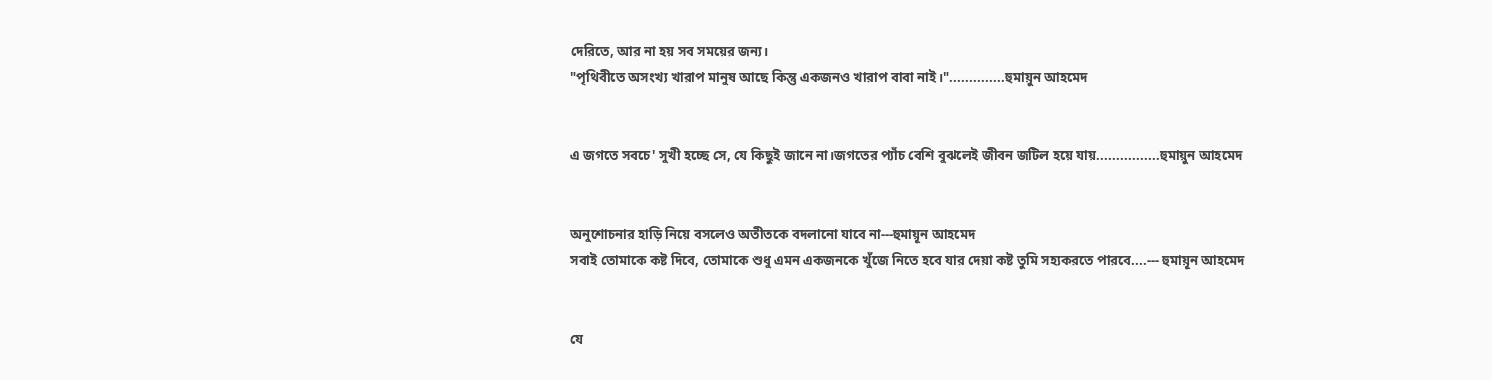দেরিতে, আর না হয় সব সময়ের জন্য।
"পৃথিবীতে অসংখ্য খারাপ মানুষ আছে কিন্তু একজনও খারাপ বাবা নাই।"..............হুমায়ুন আহমেদ


এ জগতে সবচে' সুখী হচ্ছে সে, যে কিছুই জানে না।জগতের প্যাঁচ বেশি বুঝলেই জীবন জটিল হয়ে যায়................হুমায়ুন আহমেদ


অনুশোচনার হাড়ি নিয়ে বসলেও অতীতকে বদলানো যাবে না---হুমায়ূন আহমেদ
সবাই তোমাকে কষ্ট দিবে, তোমাকে শুধু এমন একজনকে খুঁজে নিতে হবে যার দেয়া কষ্ট তুমি সহ্যকরতে পারবে....--- হুমায়ূন আহমেদ


যে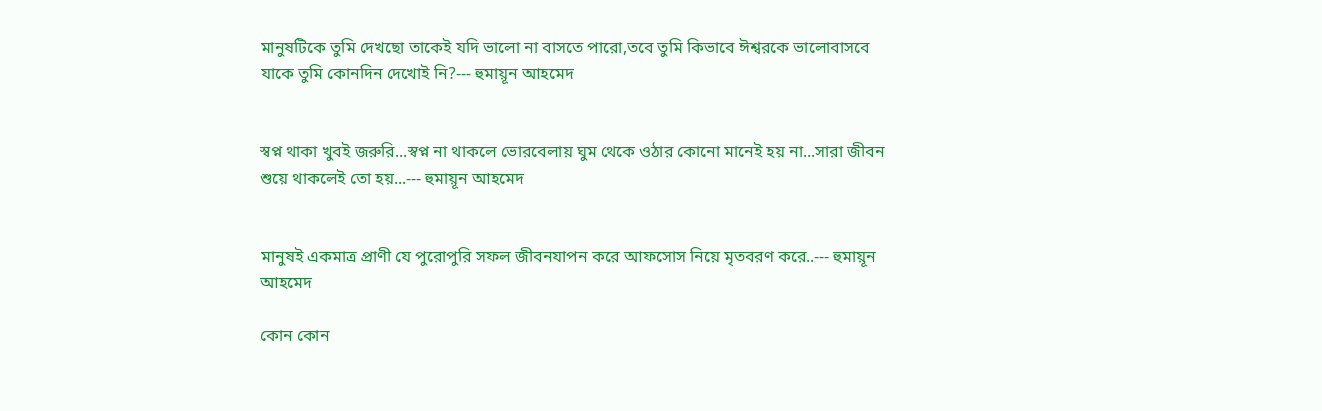মানুষটিকে তুমি দেখছো তাকেই যদি ভালো না বাসতে পারো,তবে তুমি কিভাবে ঈশ্বরকে ভালোবাসবে যাকে তুমি কোনদিন দেখোই নি?--- হুমায়ূন আহমেদ


স্বপ্ন থাকা খুবই জরুরি...স্বপ্ন না থাকলে ভোরবেলায় ঘুম থেকে ওঠার কোনো মানেই হয় না...সারা জীবন শুয়ে থাকলেই তো হয়...--- হুমায়ূন আহমেদ


মানুষই একমাত্র প্রাণী যে পুরোপুরি সফল জীবনযাপন করে আফসোস নিয়ে মৃতবরণ করে..--- হুমায়ূন আহমেদ

কোন কোন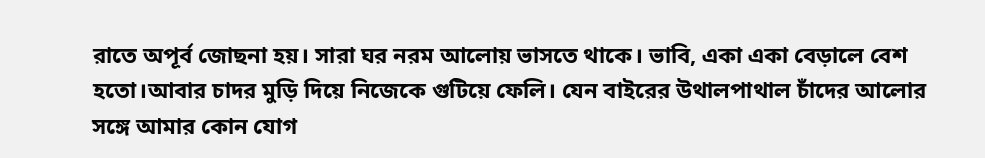রাতে অপূর্ব জোছনা হয়। সারা ঘর নরম আলোয় ভাসতে থাকে। ভাবি, একা একা বেড়ালে বেশ হতো।আবার চাদর মুড়ি দিয়ে নিজেকে গুটিয়ে ফেলি। যেন বাইরের উথালপাথাল চাঁদের আলোর সঙ্গে আমার কোন যোগ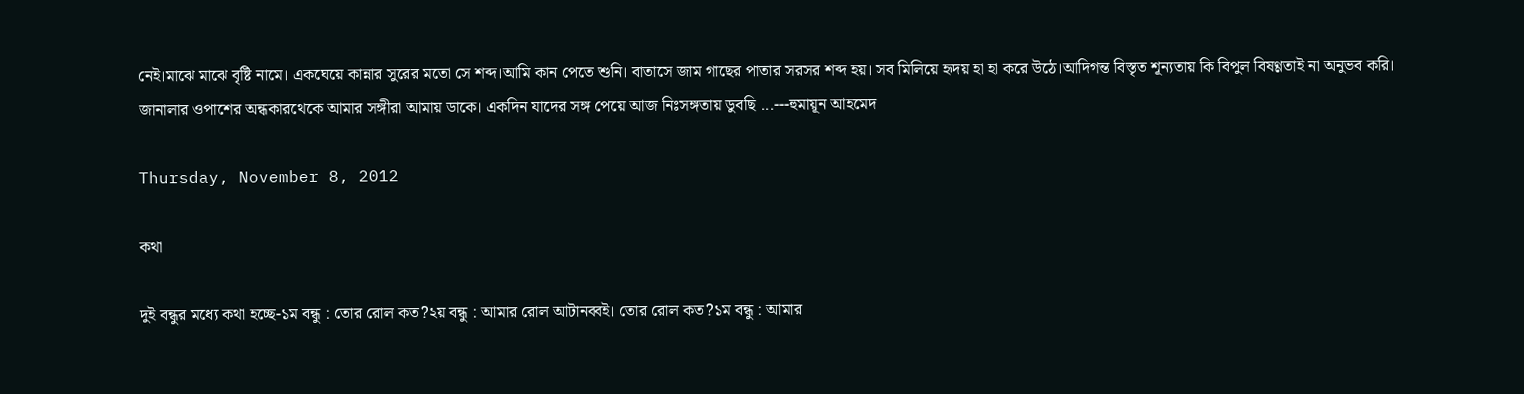নেই।মাঝে মাঝে বৃষ্টি নামে। একঘেয়ে কান্নার সুরের মতো সে শব্দ।আমি কান পেতে শুনি। বাতাসে জাম গাছের পাতার সরসর শব্দ হয়। সব মিলিয়ে হৃদয় হা হা করে উঠে।আদিগন্ত বিস্তৃত শূন্যতায় কি বিপুল বিষণ্ণতাই না অনুভব করি। জানালার ওপাশের অন্ধকারথেকে আমার সঙ্গীরা আমায় ডাকে। একদিন যাদের সঙ্গ পেয়ে আজ নিঃসঙ্গতায় ডুবছি ...---হুমায়ূন আহমেদ

Thursday, November 8, 2012

কথা

দুই বন্ধুর মধ্যে কথা হচ্ছে-১ম বন্ধু : তোর রোল কত?২য় বন্ধু : আমার রোল আটানব্বই। তোর রোল কত?১ম বন্ধু : আমার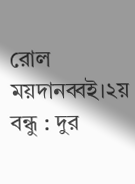রোল ময়দানব্বই।২য় বন্ধু : দুর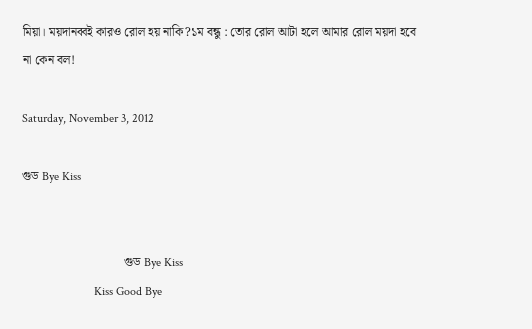মিয়া। ময়দানব্বই কারও রোল হয় নাকি?১ম বন্ধু : তোর রোল আটা হলে আমার রোল ময়দা হবে না কেন বল!

Saturday, November 3, 2012

গুড Bye Kiss


                                 গুড Bye Kiss
                        Kiss Good Bye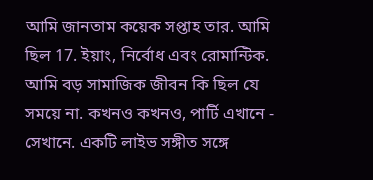আমি জানতাম কয়েক সপ্তাহ তার. আমি ছিল 17. ইয়াং, নির্বোধ এবং রোমান্টিক. আমি বড় সামাজিক জীবন কি ছিল যে সময়ে না. কখনও কখনও, পার্টি এখানে - সেখানে. একটি লাইভ সঙ্গীত সঙ্গে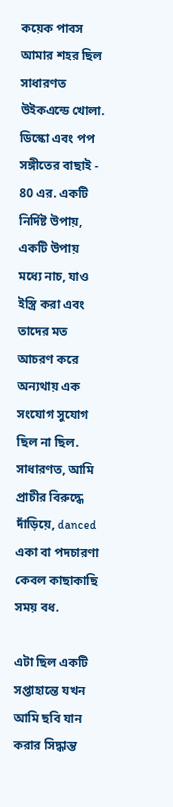কয়েক পাবস আমার শহর ছিল সাধারণত উইকএন্ডে খোলা. ডিস্কো এবং পপ সঙ্গীতের বাছাই - 80 এর. একটি নির্দিষ্ট উপায়, একটি উপায় মধ্যে নাচ, যাও ইস্ত্রি করা এবং তাদের মত আচরণ করে অন্যথায় এক সংযোগ সুযোগ ছিল না ছিল. সাধারণত, আমি প্রাচীর বিরুদ্ধে দাঁড়িয়ে, danced একা বা পদচারণা কেবল কাছাকাছি সময় বধ.

এটা ছিল একটি সপ্তাহান্তে যখন আমি ছবি যান করার সিদ্ধান্ত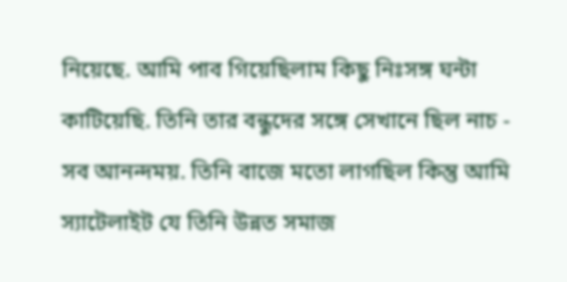নিয়েছে. আমি পাব গিয়েছিলাম কিছু নিঃসঙ্গ ঘন্টা কাটিয়েছি. তিনি তার বন্ধুদের সঙ্গে সেখানে ছিল নাচ - সব আনন্দময়. তিনি বাজে মতো লাগছিল কিন্তু আমি স্যাটেলাইট যে তিনি উন্নত সমাজ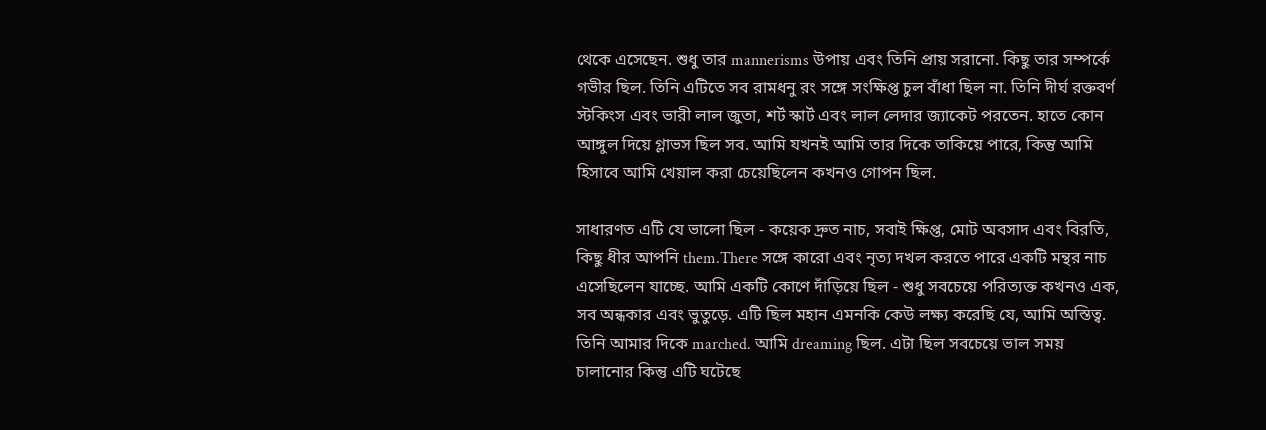থেকে এসেছেন. শুধু তার mannerisms উপায় এবং তিনি প্রায় সরানো. কিছু তার সম্পর্কে গভীর ছিল. তিনি এটিতে সব রামধনু রং সঙ্গে সংক্ষিপ্ত চুল বাঁধা ছিল না. তিনি দীর্ঘ রক্তবর্ণ স্টকিংস এবং ভারী লাল জুতা, শর্ট স্কার্ট এবং লাল লেদার জ্যাকেট পরতেন. হাতে কোন আঙ্গুল দিয়ে গ্লাভস ছিল সব. আমি যখনই আমি তার দিকে তাকিয়ে পারে, কিন্তু আমি হিসাবে আমি খেয়াল করা চেয়েছিলেন কখনও গোপন ছিল.

সাধারণত এটি যে ভালো ছিল - কয়েক দ্রুত নাচ, সবাই ক্ষিপ্ত, মোট অবসাদ এবং বিরতি, কিছু ধীর আপনি them.There সঙ্গে কারো এবং নৃত্য দখল করতে পারে একটি মন্থর নাচ এসেছিলেন যাচ্ছে. আমি একটি কোণে দাঁড়িয়ে ছিল - শুধু সবচেয়ে পরিত্যক্ত কখনও এক, সব অন্ধকার এবং ভুতুড়ে. এটি ছিল মহান এমনকি কেউ লক্ষ্য করেছি যে, আমি অস্তিত্ব. তিনি আমার দিকে marched. আমি dreaming ছিল. এটা ছিল সবচেয়ে ভাল সময় চালানোর কিন্তু এটি ঘটেছে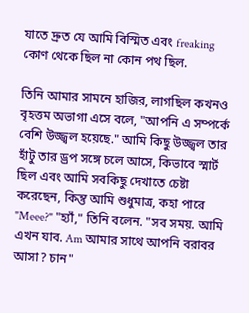যাতে দ্রুত যে আমি বিস্মিত এবং freaking কোণ থেকে ছিল না কোন পথ ছিল.

তিনি আমার সামনে হাজির, লাগছিল কখনও বৃহত্তম অভাগা এসে বলে, "আপনি এ সম্পর্কে বেশি উজ্জ্বল হয়েছে." আমি কিছু উজ্জ্বল তার হাঁটু তার ড্রপ সঙ্গে চলে আসে, কিভাবে স্মার্ট ছিল এবং আমি সবকিছু দেখাতে চেষ্টা করেছেন, কিন্তু আমি শুধুমাত্র, কহা পারে "Meee?" "হ্যাঁ," তিনি বলেন. "সব সময়. আমি এখন যাব. Am আমার সাথে আপনি বরাবর আসা? চান"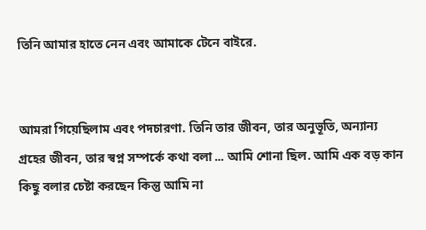তিনি আমার হাতে নেন এবং আমাকে টেনে বাইরে.


আমরা গিয়েছিলাম এবং পদচারণা. তিনি তার জীবন, তার অনুভূতি, অন্যান্য গ্রহের জীবন, তার স্বপ্ন সম্পর্কে কথা বলা ... আমি শোনা ছিল. আমি এক বড় কান কিছু বলার চেষ্টা করছেন কিন্তু আমি না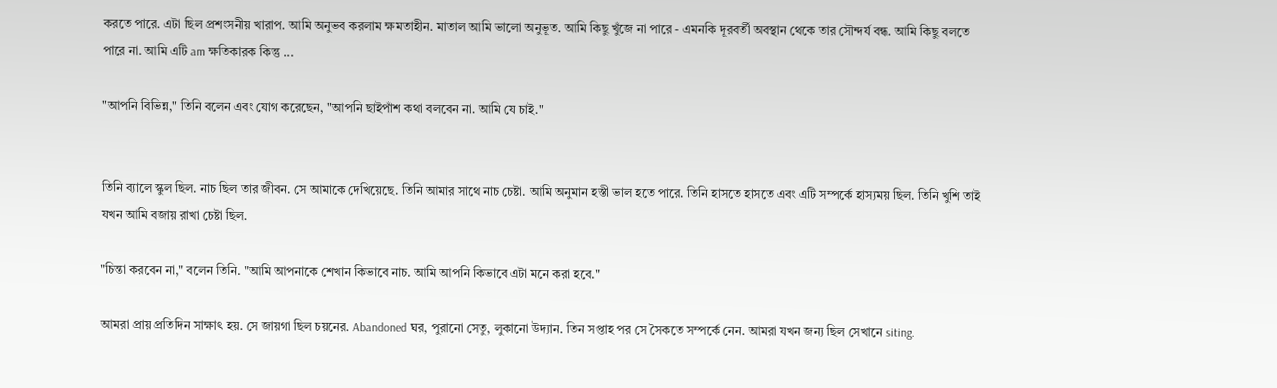করতে পারে. এটা ছিল প্রশংসনীয় খারাপ. আমি অনুভব করলাম ক্ষমতাহীন. মাতাল আমি ভালো অনুভূত. আমি কিছু খুঁজে না পারে - এমনকি দূরবর্তী অবস্থান থেকে তার সৌন্দর্য বন্ধ. আমি কিছু বলতে পারে না. আমি এটি am ক্ষতিকারক কিন্তু ...

"আপনি বিভিন্ন," তিনি বলেন এবং যোগ করেছেন, "আপনি ছাইপাঁশ কথা বলবেন না. আমি যে চাই."


তিনি ব্যালে স্কুল ছিল. নাচ ছিল তার জীবন. সে আমাকে দেখিয়েছে. তিনি আমার সাথে নাচ চেষ্টা. আমি অনুমান হস্তী ভাল হতে পারে. তিনি হাসতে হাসতে এবং এটি সম্পর্কে হাস্যময় ছিল. তিনি খুশি তাই যখন আমি বজায় রাখা চেষ্টা ছিল.

"চিন্তা করবেন না," বলেন তিনি. "আমি আপনাকে শেখান কিভাবে নাচ. আমি আপনি কিভাবে এটা মনে করা হবে."

আমরা প্রায় প্রতিদিন সাক্ষাৎ হয়. সে জায়গা ছিল চয়নের. Abandoned ঘর, পুরানো সেতু, লুকানো উদ্যান. তিন সপ্তাহ পর সে সৈকতে সম্পর্কে নেন. আমরা যখন জন্য ছিল সেখানে siting.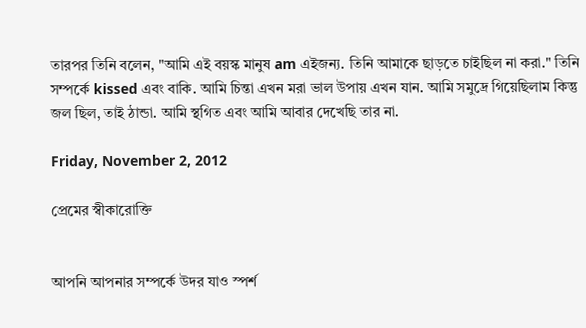তারপর তিনি বলেন, "আমি এই বয়স্ক মানুষ am এইজন্য. তিনি আমাকে ছাড়তে চাইছিল না করা." তিনি সম্পর্কে kissed এবং বাকি. আমি চিন্তা এখন মরা ভাল উপায় এখন যান. আমি সমুদ্রে গিয়েছিলাম কিন্তু জল ছিল, তাই ঠান্ডা. আমি স্থগিত এবং আমি আবার দেখেছি তার না.

Friday, November 2, 2012

প্রেমের স্বীকারোক্তি


আপনি আপনার সম্পর্কে উদর যাও স্পর্শ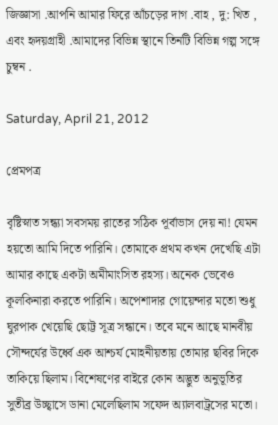জিজ্ঞাসা .আপনি আমার ফিরে আঁচড়ের দাগ .বাহ , দু: খিত , এবং হৃদয়গ্রাহী .আমাদের বিভিন্ন স্থানে তিনটি বিভিন্ন গল্প সঙ্গে চুম্বন .

Saturday, April 21, 2012

প্রেমপত্র

বৃষ্টিস্নাত সন্ধ্যা সবসময় রাতের সঠিক পূর্বাভাস দেয় না! যেমন হয়তো আমি দিতে পারিনি। তোমাকে প্রথম কখন দেখেছি এটা আমার কাছে একটা অমীমাংসিত রহস্য। অনেক ভেবেও কূলকিনারা করতে পারিনি। অপেশাদার গোয়েন্দার মতো শুধু ঘুরপাক খেয়েছি ছোট্ট সূত্র সন্ধানে। তবে মনে আছে মানবীয় সৌন্দর্যের উর্ধ্বে এক আশ্চর্য মোহনীয়তায় তোমার ছবির দিকে তাকিয়ে ছিলাম। বিশেষণের বাইরে কোন অদ্ভুত অনুভূতির সুতীব্র উচ্ছ্বাসে ডানা মেলেছিলাম সফেদ অ্যালবাট্রসের মতো।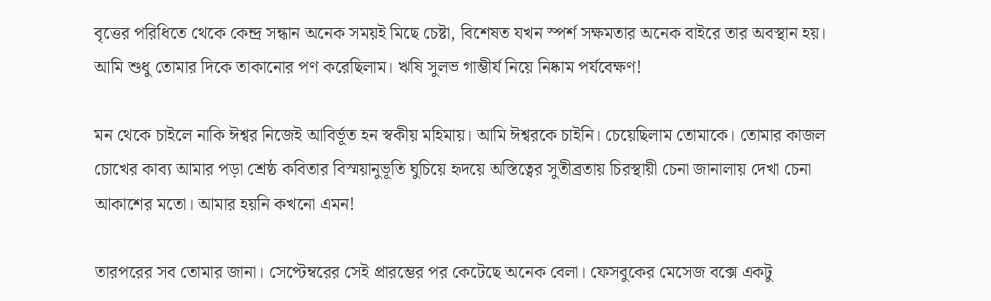বৃত্তের পরিধিতে থেকে কেন্দ্র সন্ধান অনেক সময়ই মিছে চেষ্টা, বিশেষত যখন স্পর্শ সক্ষমতার অনেক বাইরে তার অবস্থান হয়। আমি শুধু তোমার দিকে তাকানোর পণ করেছিলাম। ঋষি সুলভ গাম্ভীর্য নিয়ে নিষ্কাম পর্যবেক্ষণ!

মন থেকে চাইলে নাকি ঈশ্বর নিজেই আবির্ভূত হন স্বকীয় মহিমায়। আমি ঈশ্বরকে চাইনি। চেয়েছিলাম তোমাকে। তোমার কাজল চোখের কাব্য আমার পড়া শ্রেষ্ঠ কবিতার বিস্ময়ানুভূতি ঘুচিয়ে হৃদয়ে অস্তিত্বের সুতীব্রতায় চিরস্থায়ী চেনা জানালায় দেখা চেনা আকাশের মতো। আমার হয়নি কখনো এমন!

তারপরের সব তোমার জানা। সেপ্টেম্বরের সেই প্রারম্ভের পর কেটেছে অনেক বেলা। ফেসবুকের মেসেজ বক্সে একটু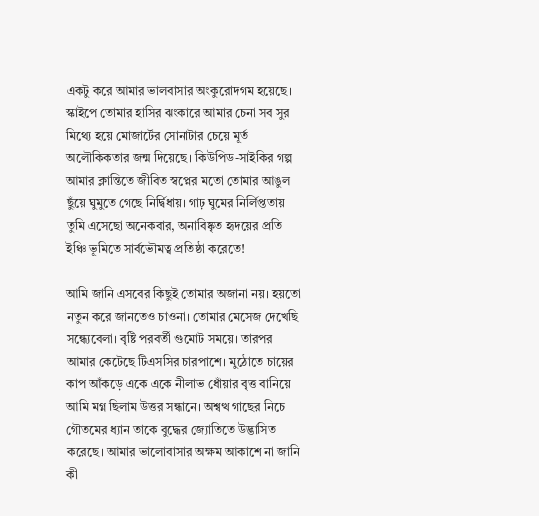একটু করে আমার ভালবাসার অংকুরোদগম হয়েছে। স্কাইপে তোমার হাসির ঝংকারে আমার চেনা সব সুর মিথ্যে হয়ে মোজার্টের সোনাটার চেয়ে মূর্ত অলৌকিকতার জন্ম দিয়েছে। কিউপিড-সাইকির গল্প আমার ক্লান্তিতে জীবিত স্বপ্নের মতো তোমার আঙুল ছুঁয়ে ঘুমুতে গেছে নির্দ্বিধায়। গাঢ় ঘুমের নির্লিপ্ততায় তুমি এসেছো অনেকবার, অনাবিষ্কৃত হৃদয়ের প্রতি ইঞ্চি ভূমিতে সার্বভৌমত্ব প্রতিষ্ঠা করেতে!

আমি জানি এসবের কিছুই তোমার অজানা নয়। হয়তো নতুন করে জানতেও চাওনা। তোমার মেসেজ দেখেছি সন্ধ্যেবেলা। বৃষ্টি পরবর্তী গুমোট সময়ে। তারপর আমার কেটেছে টিএসসির চারপাশে। মুঠোতে চায়ের কাপ আঁকড়ে একে একে নীলাভ ধোঁয়ার বৃত্ত বানিয়ে আমি মগ্ন ছিলাম উত্তর সন্ধানে। অশ্বত্থ গাছের নিচে গৌতমের ধ্যান তাকে বুদ্ধের জ্যোতিতে উদ্ভাসিত করেছে। আমার ভালোবাসার অক্ষম আকাশে না জানি কী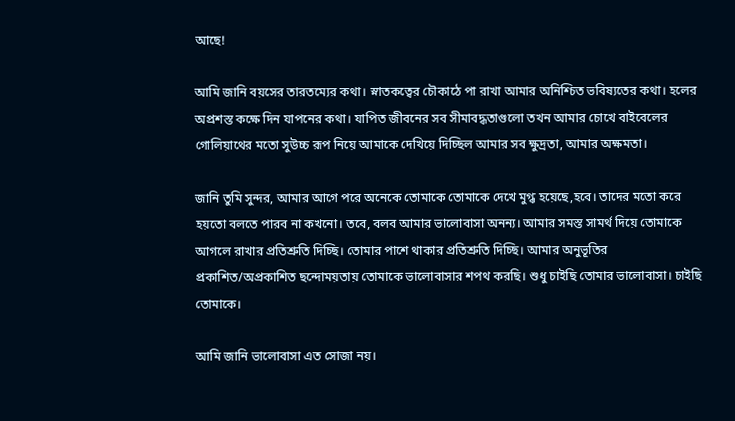আছে!

আমি জানি বয়সের তারতম্যের কথা। স্নাতকত্বের চৌকাঠে পা রাখা আমার অনিশ্চিত ভবিষ্যতের কথা। হলের অপ্রশস্ত কক্ষে দিন যাপনের কথা। যাপিত জীবনের সব সীমাবদ্ধতাগুলো তখন আমার চোখে বাইবেলের গোলিয়াথের মতো সুউচ্চ রূপ নিয়ে আমাকে দেখিয়ে দিচ্ছিল আমার সব ক্ষুদ্রতা, আমার অক্ষমতা।

জানি তুমি সুন্দর, আমার আগে পরে অনেকে তোমাকে তোমাকে দেখে মুগ্ধ হয়েছে,হবে। তাদের মতো করে হয়তো বলতে পারব না কখনো। তবে, বলব আমার ভালোবাসা অনন্য। আমার সমস্ত সামর্থ দিয়ে তোমাকে আগলে রাখার প্রতিশ্রুতি দিচ্ছি। তোমার পাশে থাকার প্রতিশ্রুতি দিচ্ছি। আমার অনুভূতির প্রকাশিত/অপ্রকাশিত ছন্দোময়তায় তোমাকে ভালোবাসার শপথ করছি। শুধু চাইছি তোমার ভালোবাসা। চাইছি তোমাকে।

আমি জানি ভালোবাসা এত সোজা নয়।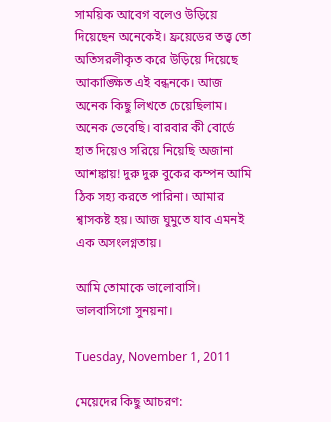সাময়িক আবেগ বলেও উড়িয়ে দিয়েছেন অনেকেই। ফ্রয়েডের তত্ত্ব তো অতিসরলীকৃত করে উড়িয়ে দিয়েছে আকাঙ্ক্ষিত এই বন্ধনকে। আজ অনেক কিছু লিখতে চেয়েছিলাম। অনেক ভেবেছি। বারবার কী বোর্ডে হাত দিয়েও সরিয়ে নিয়েছি অজানা আশঙ্কায়! দুরু দুরু বুকের কম্পন আমি ঠিক সহ্য করতে পারিনা। আমার শ্বাসকষ্ট হয়। আজ ঘুমুতে যাব এমনই এক অসংলগ্নতায়।

আমি তোমাকে ভালোবাসি। ভালবাসিগো সুনয়না।

Tuesday, November 1, 2011

মেয়েদের কিছু আচরণ: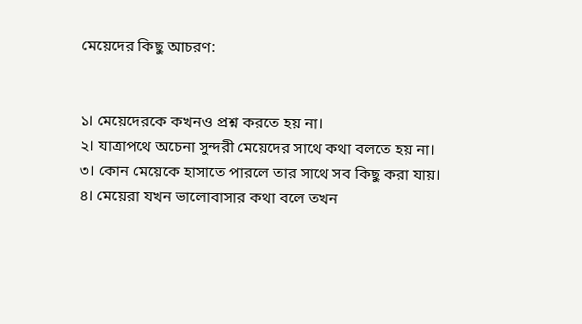মেয়েদের কিছু আচরণ:


১। মেয়েদেরকে কখনও প্রশ্ন করতে হয় না।
২। যাত্রাপথে অচেনা সুন্দরী মেয়েদের সাথে কথা বলতে হয় না।
৩। কোন মেয়েকে হাসাতে পারলে তার সাথে সব কিছু করা যায়।
৪। মেয়েরা যখন ভালোবাসার কথা বলে তখন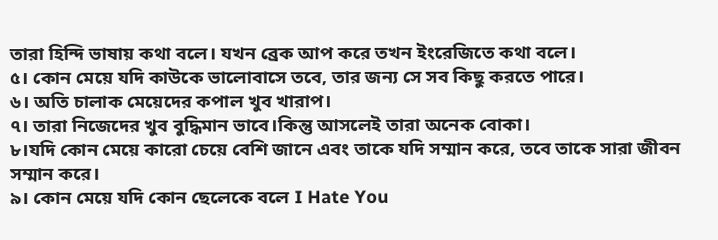তারা হিন্দি ভাষায় কথা বলে। যখন ব্রেক আপ করে তখন ইংরেজিতে কথা বলে।
৫। কোন মেয়ে যদি কাউকে ভালোবাসে তবে, তার জন্য সে সব কিছু করতে পারে।
৬। অতি চালাক মেয়েদের কপাল খুব খারাপ।
৭। তারা নিজেদের খুব বুদ্ধিমান ভাবে।কিন্তু আসলেই তারা অনেক বোকা।
৮।যদি কোন মেয়ে কারো চেয়ে বেশি জানে এবং তাকে যদি সম্মান করে, তবে তাকে সারা জীবন সম্মান করে।
৯। কোন মেয়ে যদি কোন ছেলেকে বলে I Hate You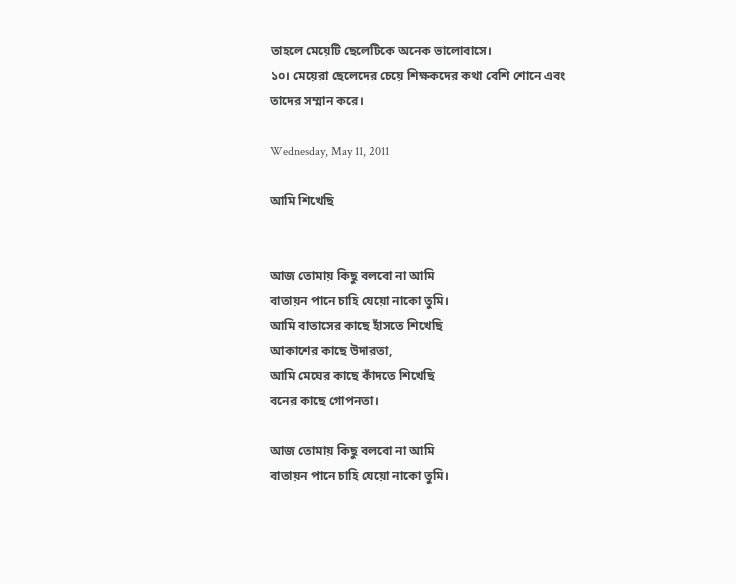তাহলে মেয়েটি ছেলেটিকে অনেক ভালোবাসে।
১০। মেয়েরা ছেলেদের চেয়ে শিক্ষকদের কথা বেশি শোনে এবং তাদের সম্মান করে।

Wednesday, May 11, 2011

আমি শিখেছি


আজ তোমায় কিছু বলবো না আমি
বাতায়ন পানে চাহি যেয়ো নাকো তুমি।
আমি বাতাসের কাছে হাঁসতে শিখেছি
আকাশের কাছে উদারতা,
আমি মেঘের কাছে কাঁদতে শিখেছি
বনের কাছে গোপনতা।

আজ তোমায় কিছু বলবো না আমি
বাতায়ন পানে চাহি যেয়ো নাকো তুমি।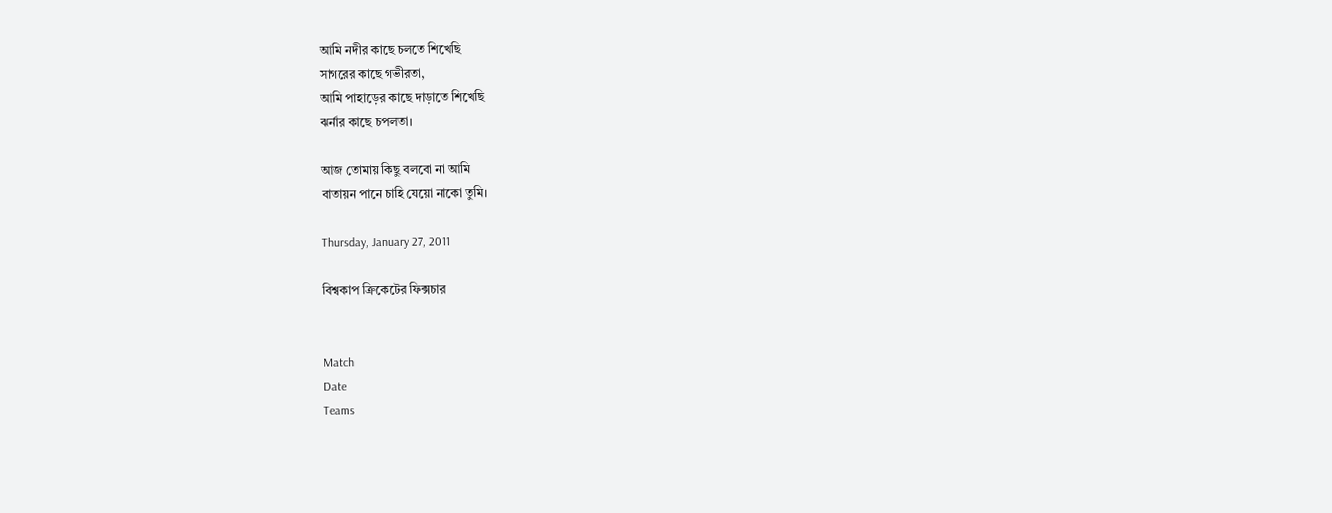আমি নদীর কাছে চলতে শিখেছি
সাগরের কাছে গভীরতা,
আমি পাহাড়ের কাছে দাড়াতে শিখেছি
ঝর্নার কাছে চপলতা।

আজ তোমায় কিছু বলবো না আমি
বাতায়ন পানে চাহি যেয়ো নাকো তুমি।

Thursday, January 27, 2011

বিশ্বকাপ ক্রিকেটের ফিক্সচার


Match
Date
Teams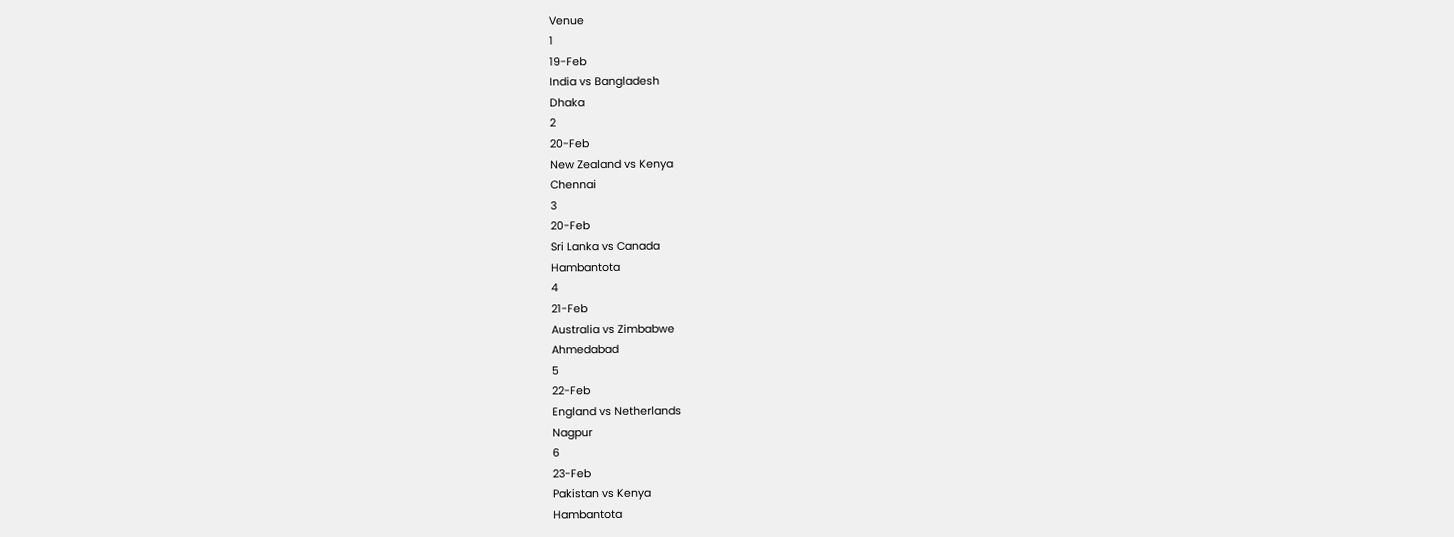Venue
1
19-Feb
India vs Bangladesh
Dhaka
2
20-Feb
New Zealand vs Kenya
Chennai
3
20-Feb
Sri Lanka vs Canada
Hambantota
4
21-Feb
Australia vs Zimbabwe
Ahmedabad
5
22-Feb
England vs Netherlands
Nagpur
6
23-Feb
Pakistan vs Kenya
Hambantota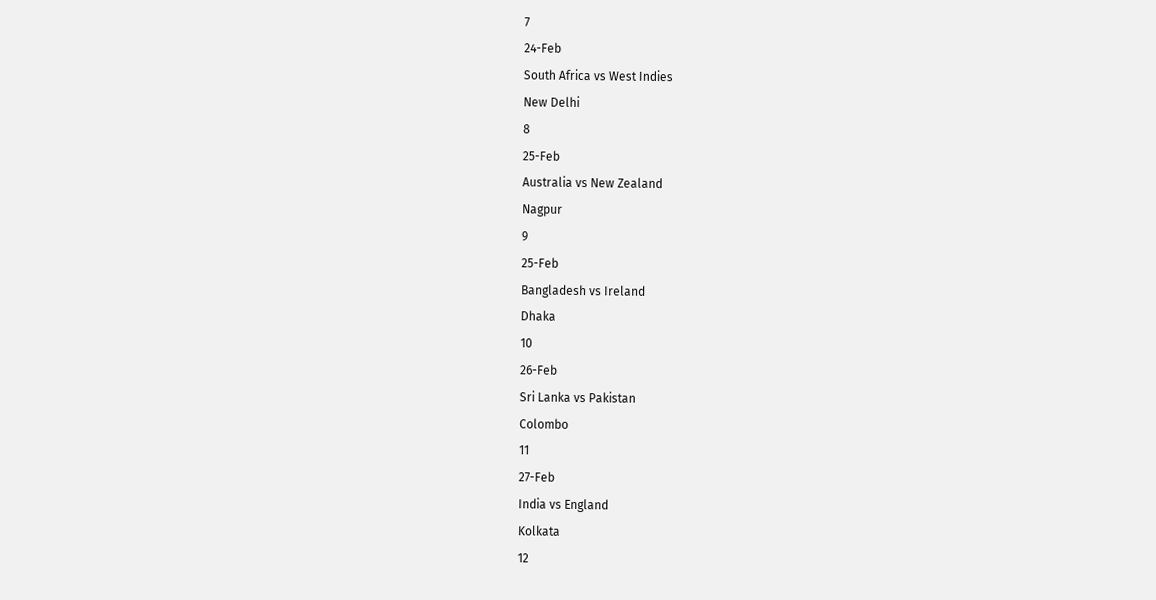7
24-Feb
South Africa vs West Indies
New Delhi
8
25-Feb
Australia vs New Zealand
Nagpur
9
25-Feb
Bangladesh vs Ireland
Dhaka
10
26-Feb
Sri Lanka vs Pakistan
Colombo
11
27-Feb
India vs England
Kolkata
12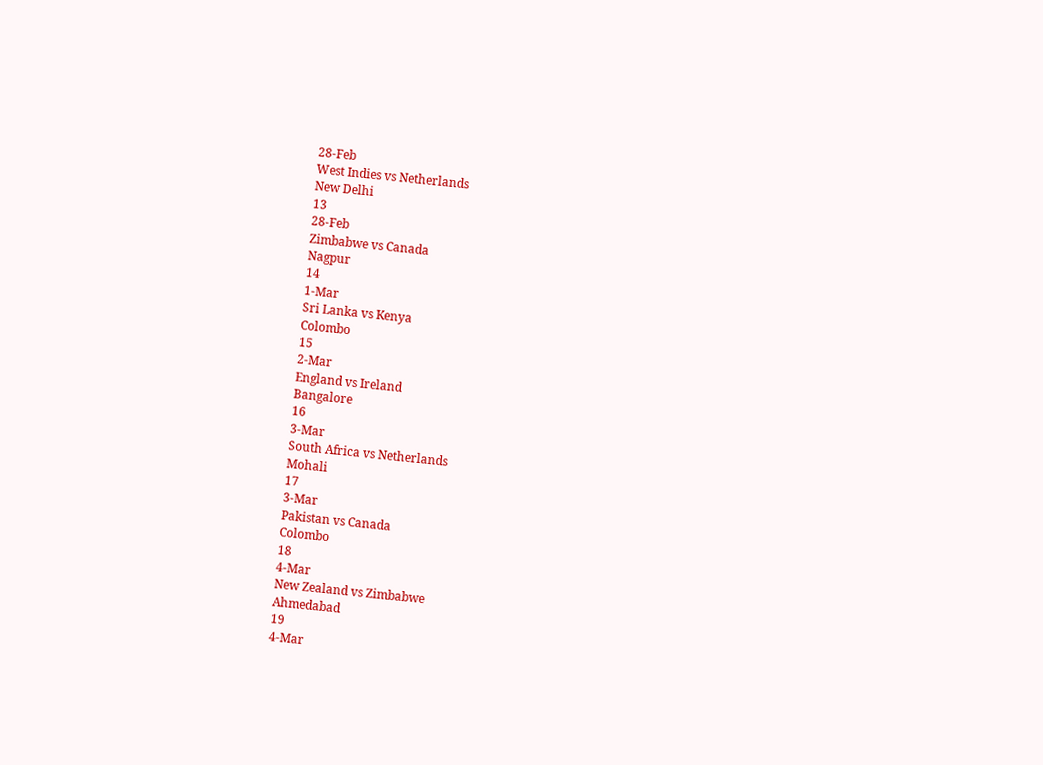28-Feb
West Indies vs Netherlands
New Delhi
13
28-Feb
Zimbabwe vs Canada
Nagpur
14
1-Mar
Sri Lanka vs Kenya
Colombo
15
2-Mar
England vs Ireland
Bangalore
16
3-Mar
South Africa vs Netherlands
Mohali
17
3-Mar
Pakistan vs Canada
Colombo
18
4-Mar
New Zealand vs Zimbabwe
Ahmedabad
19
4-Mar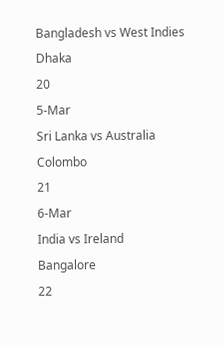Bangladesh vs West Indies
Dhaka
20
5-Mar
Sri Lanka vs Australia
Colombo
21
6-Mar
India vs Ireland
Bangalore
22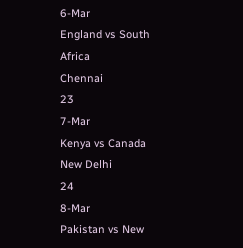6-Mar
England vs South Africa
Chennai
23
7-Mar
Kenya vs Canada
New Delhi
24
8-Mar
Pakistan vs New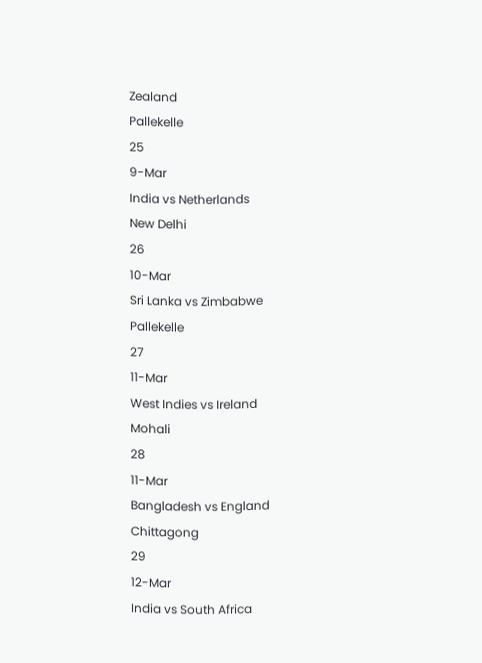Zealand
Pallekelle
25
9-Mar
India vs Netherlands
New Delhi
26
10-Mar
Sri Lanka vs Zimbabwe
Pallekelle
27
11-Mar
West Indies vs Ireland
Mohali
28
11-Mar
Bangladesh vs England
Chittagong
29
12-Mar
India vs South Africa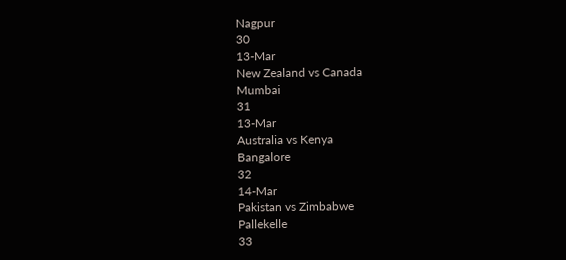Nagpur
30
13-Mar
New Zealand vs Canada
Mumbai
31
13-Mar
Australia vs Kenya
Bangalore
32
14-Mar
Pakistan vs Zimbabwe
Pallekelle
33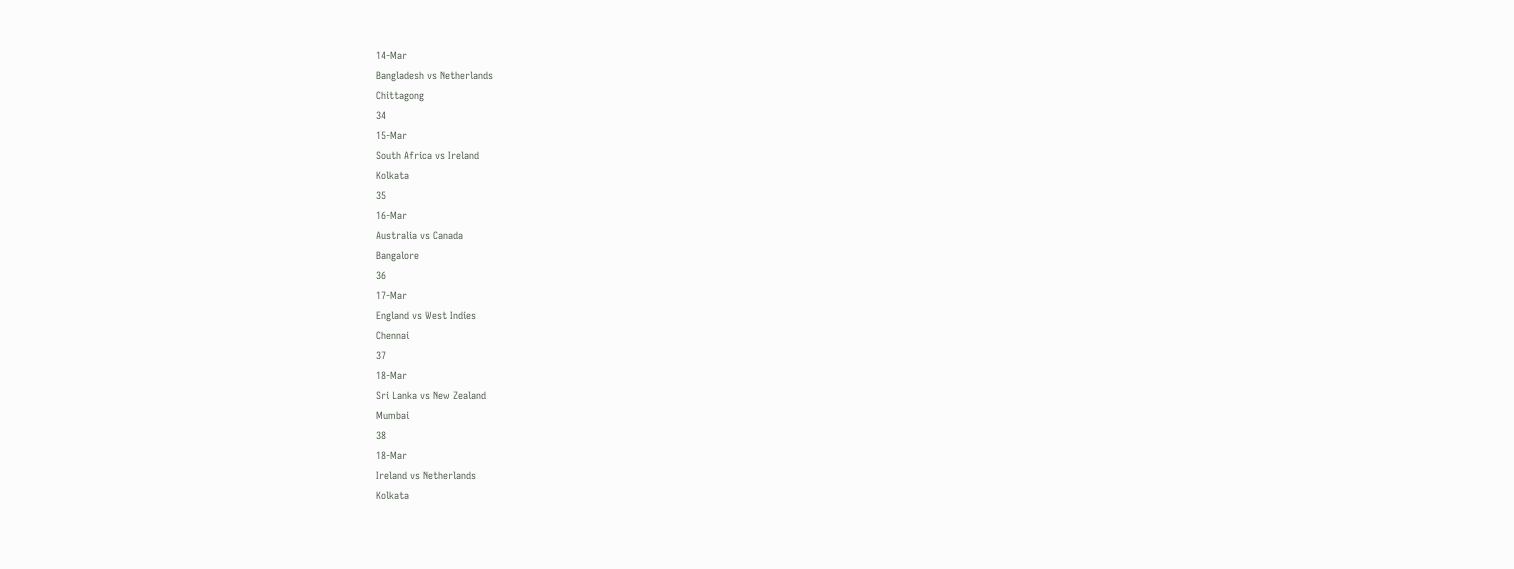14-Mar
Bangladesh vs Netherlands
Chittagong
34
15-Mar
South Africa vs Ireland
Kolkata
35
16-Mar
Australia vs Canada
Bangalore
36
17-Mar
England vs West Indies
Chennai
37
18-Mar
Sri Lanka vs New Zealand
Mumbai
38
18-Mar
Ireland vs Netherlands
Kolkata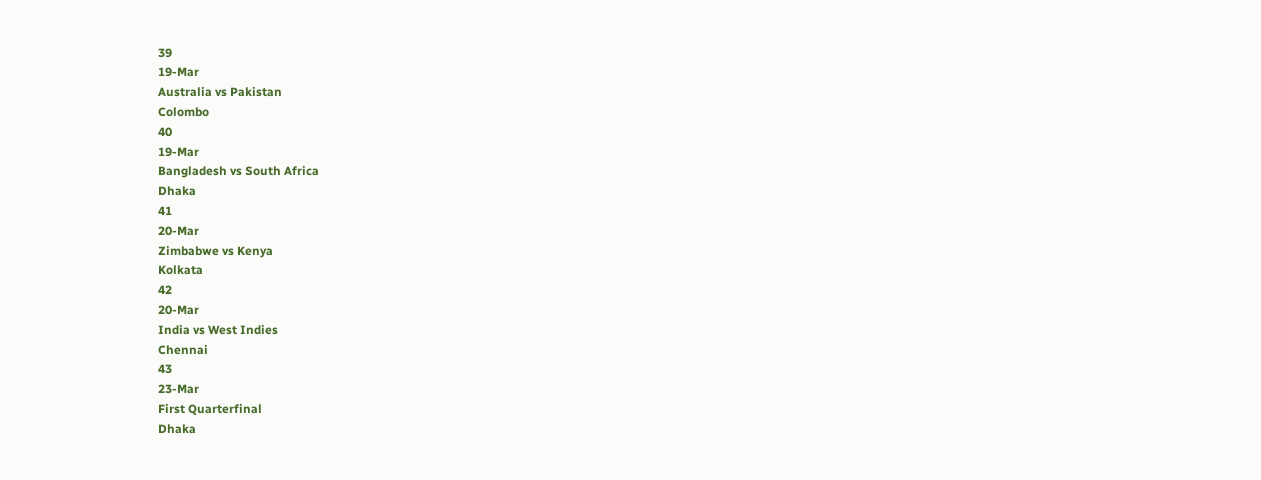39
19-Mar
Australia vs Pakistan
Colombo
40
19-Mar
Bangladesh vs South Africa
Dhaka
41
20-Mar
Zimbabwe vs Kenya
Kolkata
42
20-Mar
India vs West Indies
Chennai
43
23-Mar
First Quarterfinal
Dhaka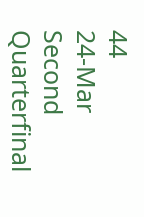44
24-Mar
Second Quarterfinal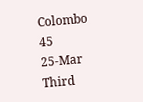Colombo
45
25-Mar
Third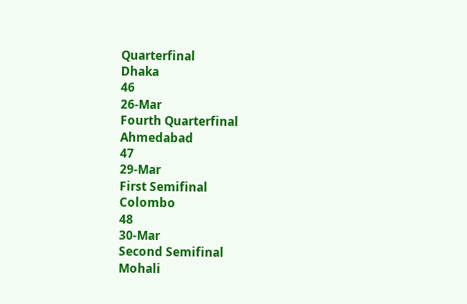Quarterfinal
Dhaka
46
26-Mar
Fourth Quarterfinal
Ahmedabad
47
29-Mar
First Semifinal
Colombo
48
30-Mar
Second Semifinal
Mohali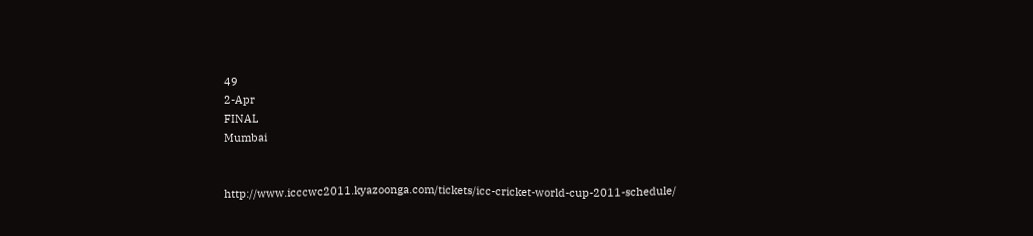49
2-Apr
FINAL
Mumbai


http://www.icccwc2011.kyazoonga.com/tickets/icc-cricket-world-cup-2011-schedule/